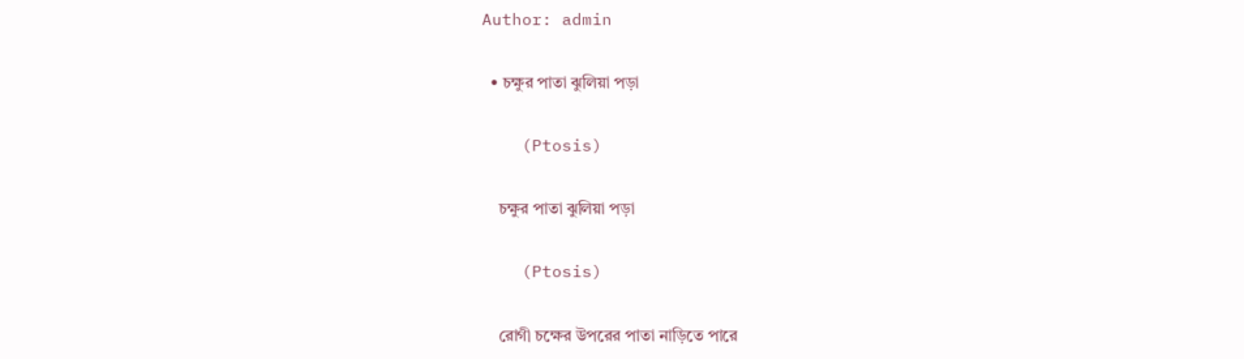Author: admin

  • চক্ষুর পাতা ঝুলিয়া পড়া

    (Ptosis)

    চক্ষুর পাতা ঝুলিয়া পড়া

    (Ptosis)

    রোগী চক্ষের উপরের পাতা নাড়িতে পারে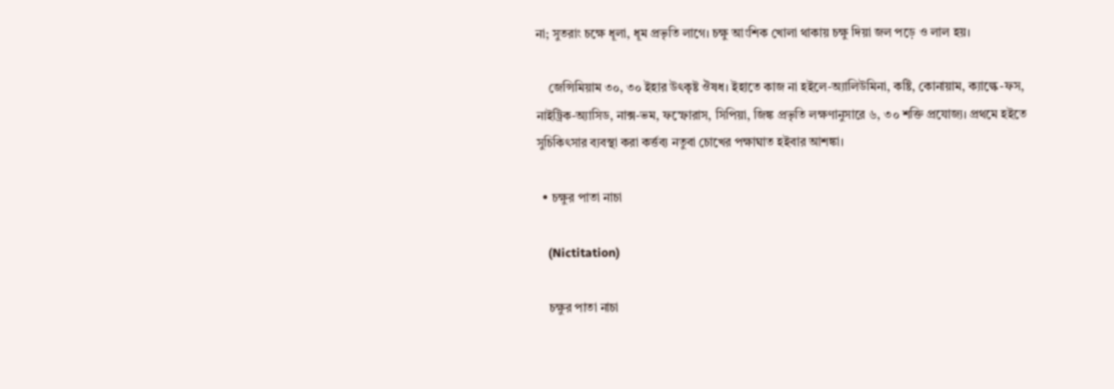না; সুতরাং চক্ষে ধূলা, ধূম প্রভৃতি লাগে। চক্ষু আংশিক খোলা থাকায় চক্ষু দিয়া জল পড়ে ও লাল হয়।

    জেন্সিমিয়াম ৩০, ৩০ ইহার উৎকৃষ্ট ঔষধ। ইহাতে কাজ না হইলে-অ্যালিউমিনা, কষ্টি, কোনায়াম, ক্যাল্কে-ফস, নাইট্রিক-অ্যাসিড, নাক্স-ভম, ফস্ফোরাস, সিপিয়া, জিঙ্ক প্রভৃতি লক্ষণানুসারে ৬, ৩০ শক্তি প্রযোজ্য। প্রথমে হইতে সুচিকিৎসার ব্যবস্থা করা কর্ত্তব্য নতুবা চোখের পক্ষাঘাত হইবার আশঙ্কা।

  • চক্ষুর পাতা নাচা

    (Nictitation)

    চক্ষুর পাতা নাচা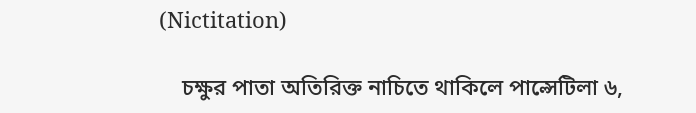(Nictitation)

    চক্ষুর পাতা অতিরিক্ত নাচিতে থাকিলে পাল্সেটিলা ৬,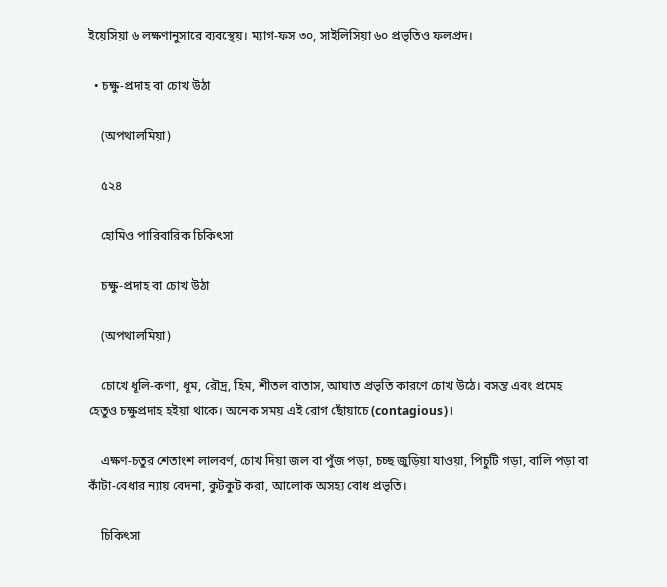ইয়েসিয়া ৬ লক্ষণানুসারে ব্যবস্থেয়। ম্যাগ-ফস ৩০, সাইলিসিয়া ৬০ প্রভৃতিও ফলপ্রদ।

  • চক্ষু-প্রদাহ বা চোখ উঠা

    (অপথালমিয়া)

    ৫২৪

    হোমিও পারিবারিক চিকিৎসা

    চক্ষু-প্রদাহ বা চোখ উঠা

    (অপথালমিয়া)

    চোখে ধূলি-কণা, ধূম, রৌদ্র, হিম, শীতল বাতাস, আঘাত প্রভৃতি কারণে চোখ উঠে। বসন্ত এবং প্রমেহ হেতুও চক্ষুপ্রদাহ হইয়া থাকে। অনেক সময় এই রোগ ছোঁয়াচে (contagious)।

    এক্ষণ-চতুর শেতাংশ লালবর্ণ, চোখ দিয়া জল বা পুঁজ পড়া, চচ্ছ জুড়িয়া যাওয়া, পিচুটি গড়া, বালি পড়া বা কাঁটা-বেধার ন্যায় বেদনা, কুটকুট করা, আলোক অসহ্য বোধ প্রভৃতি।

    চিকিৎসা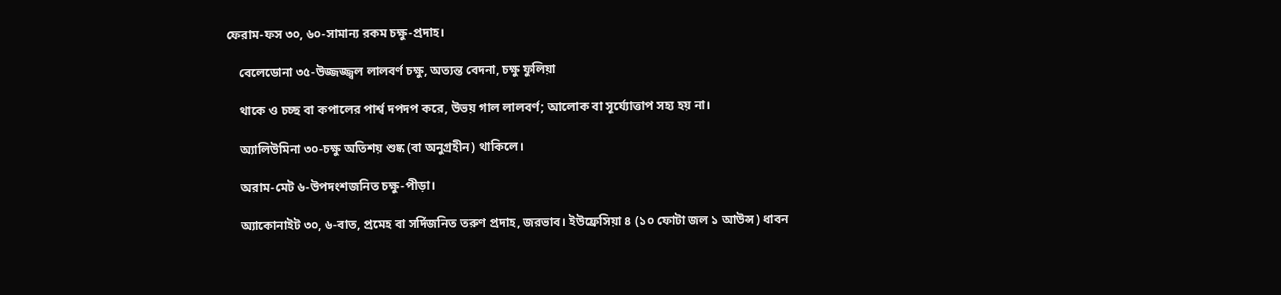ফেরাম-ফস ৩০, ৬০-সামান্য রকম চক্ষু-প্রদাহ।

    বেলেডোনা ৩৫-উজ্জজ্জ্বল লালবর্ণ চক্ষু, অত্যন্ত বেদনা, চক্ষু ফুলিয়া

    থাকে ও চচ্ছ বা কপালের পার্শ্ব দপদপ করে, উভয় গাল লালবর্ণ; আলোক বা সূর্য্যোত্তাপ সহ্য হয় না।

    অ্যালিউমিনা ৩০-চক্ষু অতিশয় শুষ্ক (বা অনুগ্রহীন) থাকিলে।

    অরাম-মেট ৬-উপদংশজনিত চক্ষু-পীড়া।

    অ্যাকোনাইট ৩০, ৬-বাত, প্রমেহ বা সর্দিজনিত তরুণ প্রদাহ, জরভাব। ইউফ্রেসিয়া ৪ (১০ ফোটা জল ১ আউন্স) ধাবন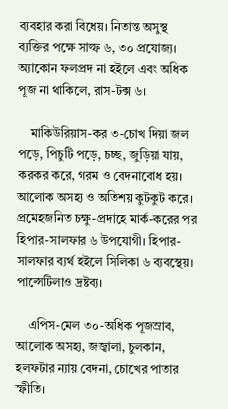ব্যবহার করা বিধেয়। নিতান্ত অসুস্থ ব্যক্তির পক্ষে সাল্ফ ৬, ৩০ প্রযোজ্য। অ্যাকোন ফলপ্রদ না হইলে এবং অধিক পূজ না থাকিলে, রাস-টক্স ৬।

    মাকিউরিয়াস-কর ৩-চোখ দিয়া জল পড়ে, পিচুটি পড়ে, চচ্ছ, জুড়িয়া যায়, করকর করে, গরম ও বেদনাবোধ হয়। আলোক অসহ্য ও অতিশয় কুটকুট করে। প্রমেহজনিত চক্ষু-প্রদাহে মার্ক-করের পর হিপার-সালফার ৬ উপযোগী। হিপার-সালফার ব্যর্থ হইলে সিলিকা ৬ ব্যবস্থেয়। পাল্সেটিলাও দ্রষ্টব্য।

    এপিস-মেল ৩০-অধিক পূজস্রাব, আলোক অসহ্য, জজ্বালা, চুলকান, হলফটার ন্যায় বেদনা, চোখের পাতার স্ফীতি।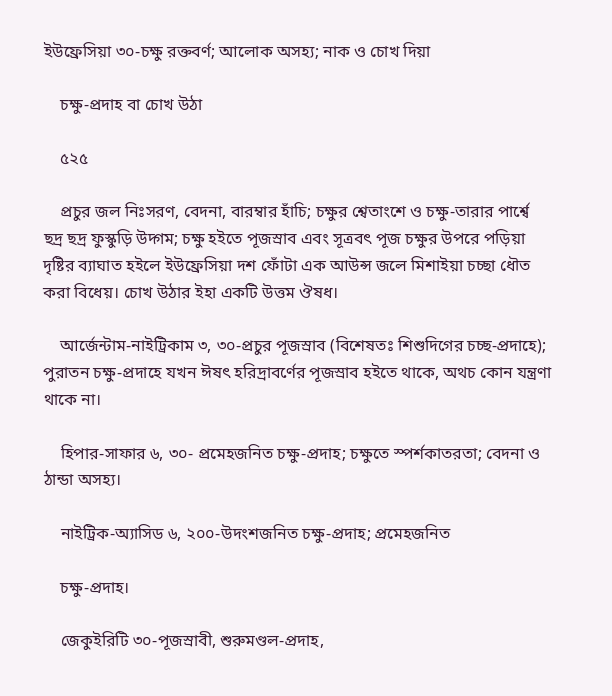ইউফ্রেসিয়া ৩০-চক্ষু রক্তবর্ণ; আলোক অসহ্য; নাক ও চোখ দিয়া

    চক্ষু-প্রদাহ বা চোখ উঠা

    ৫২৫

    প্রচুর জল নিঃসরণ, বেদনা, বারম্বার হাঁচি; চক্ষুর শ্বেতাংশে ও চক্ষু-তারার পার্শ্বে ছদ্র ছদ্র ফুস্কুড়ি উদ্গম; চক্ষু হইতে পূজস্রাব এবং সূত্রবৎ পূজ চক্ষুর উপরে পড়িয়া দৃষ্টির ব্যাঘাত হইলে ইউফ্রেসিয়া দশ ফোঁটা এক আউন্স জলে মিশাইয়া চচ্ছা ধৌত করা বিধেয়। চোখ উঠার ইহা একটি উত্তম ঔষধ।

    আর্জেন্টাম-নাইট্রিকাম ৩, ৩০-প্রচুর পূজস্রাব (বিশেষতঃ শিশুদিগের চচ্ছ-প্রদাহে); পুরাতন চক্ষু-প্রদাহে যখন ঈষৎ হরিদ্রাবর্ণের পূজস্রাব হইতে থাকে, অথচ কোন যন্ত্রণা থাকে না।

    হিপার-সাফার ৬, ৩০- প্রমেহজনিত চক্ষু-প্রদাহ; চক্ষুতে স্পর্শকাতরতা; বেদনা ও ঠান্ডা অসহ্য।

    নাইট্রিক-অ্যাসিড ৬, ২০০-উদংশজনিত চক্ষু-প্রদাহ; প্রমেহজনিত

    চক্ষু-প্রদাহ।

    জেকুইরিটি ৩০-পূজস্রাবী, শুরুমণ্ডল-প্রদাহ,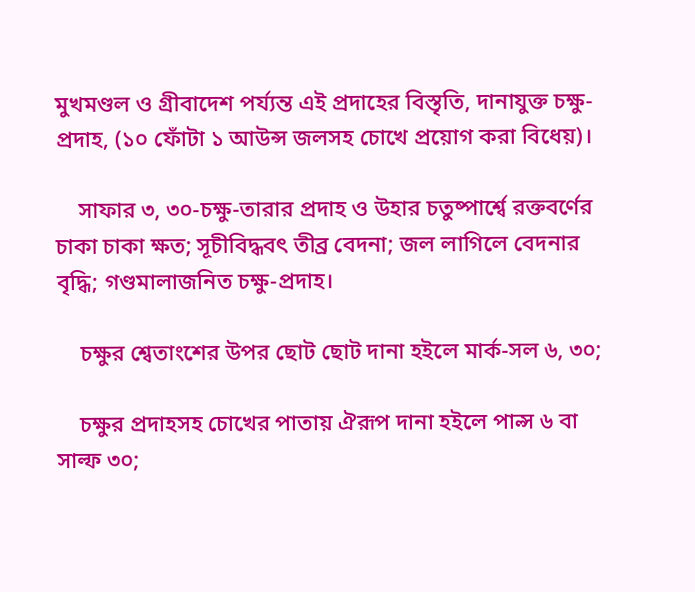মুখমণ্ডল ও গ্রীবাদেশ পর্য্যন্ত এই প্রদাহের বিস্তৃতি, দানাযুক্ত চক্ষু-প্রদাহ, (১০ ফোঁটা ১ আউন্স জলসহ চোখে প্রয়োগ করা বিধেয়)।

    সাফার ৩, ৩০-চক্ষু-তারার প্রদাহ ও উহার চতুষ্পার্শ্বে রক্তবর্ণের চাকা চাকা ক্ষত; সূচীবিদ্ধবৎ তীব্র বেদনা; জল লাগিলে বেদনার বৃদ্ধি; গণ্ডমালাজনিত চক্ষু-প্রদাহ।

    চক্ষুর শ্বেতাংশের উপর ছোট ছোট দানা হইলে মার্ক-সল ৬, ৩০;

    চক্ষুর প্রদাহসহ চোখের পাতায় ঐরূপ দানা হইলে পাল্স ৬ বা সাল্ফ ৩০;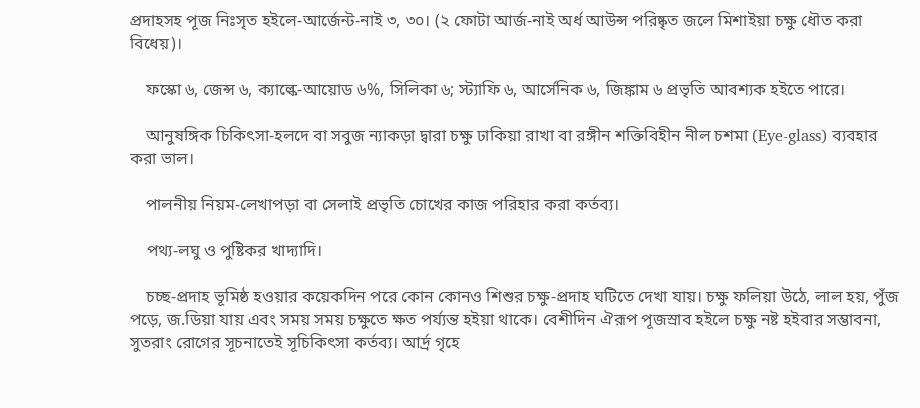প্রদাহসহ পূজ নিঃসৃত হইলে-আর্জেন্ট-নাই ৩, ৩০। (২ ফোটা আর্জ-নাই অর্ধ আউন্স পরিষ্কৃত জলে মিশাইয়া চক্ষু ধৌত করা বিধেয়)।

    ফস্কো ৬, জেন্স ৬, ক্যাল্কে-আয়োড ৬%, সিলিকা ৬; স্ট্যাফি ৬, আর্সেনিক ৬, জিঙ্কাম ৬ প্রভৃতি আবশ্যক হইতে পারে।

    আনুষঙ্গিক চিকিৎসা-হলদে বা সবুজ ন্যাকড়া দ্বারা চক্ষু ঢাকিয়া রাখা বা রঙ্গীন শক্তিবিহীন নীল চশমা (Eye-glass) ব্যবহার করা ভাল।

    পালনীয় নিয়ম-লেখাপড়া বা সেলাই প্রভৃতি চোখের কাজ পরিহার করা কর্তব্য।

    পথ্য-লঘু ও পুষ্টিকর খাদ্যাদি।

    চচ্ছ-প্রদাহ ভূমিষ্ঠ হওয়ার কয়েকদিন পরে কোন কোনও শিশুর চক্ষু-প্রদাহ ঘটিতে দেখা যায়। চক্ষু ফলিয়া উঠে, লাল হয়, পুঁজ পড়ে, জ.ডিয়া যায় এবং সময় সময় চক্ষুতে ক্ষত পর্য্যন্ত হইয়া থাকে। বেশীদিন ঐরূপ পূজস্রাব হইলে চক্ষু নষ্ট হইবার সম্ভাবনা, সুতরাং রোগের সূচনাতেই সূচিকিৎসা কর্তব্য। আর্দ্র গৃহে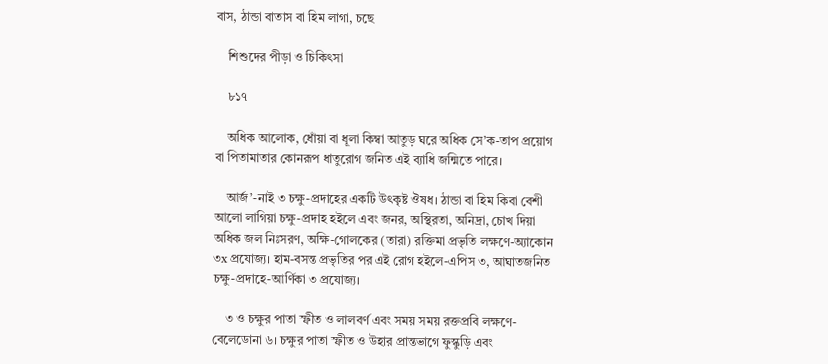বাস, ঠান্ডা বাতাস বা হিম লাগা, চছে

    শিশুদের পীড়া ও চিকিৎসা

    ৮১৭

    অধিক আলোক, ধোঁয়া বা ধূলা কিম্বা আতুড় ঘরে অধিক সে’ক-তাপ প্রয়োগ বা পিতামাতার কোনরূপ ধাতুরোগ জনিত এই ব্যাধি জন্মিতে পারে।

    আর্জ’-নাই ৩ চক্ষু-প্রদাহের একটি উৎকৃষ্ট ঔষধ। ঠান্ডা বা হিম কিবা বেশী আলো লাগিয়া চক্ষু-প্রদাহ হইলে এবং জনর, অস্থিরতা, অনিদ্রা, চোখ দিয়া অধিক জল নিঃসরণ, অক্ষি-গোলকের (তারা) রক্তিমা প্রভৃতি লক্ষণে-অ্যাকোন ৩x প্রযোজ্য। হাম-বসন্ত প্রভৃতির পর এই রোগ হইলে-এপিস ৩, আঘাতজনিত চক্ষু-প্রদাহে-আর্ণিকা ৩ প্রযোজ্য।

    ৩ ও চক্ষুর পাতা স্ফীত ও লালবর্ণ এবং সময় সময় রক্তপ্রবি লক্ষণে-বেলেডোনা ৬। চক্ষুর পাতা স্ফীত ও উহার প্রান্তভাগে ফুস্কুড়ি এবং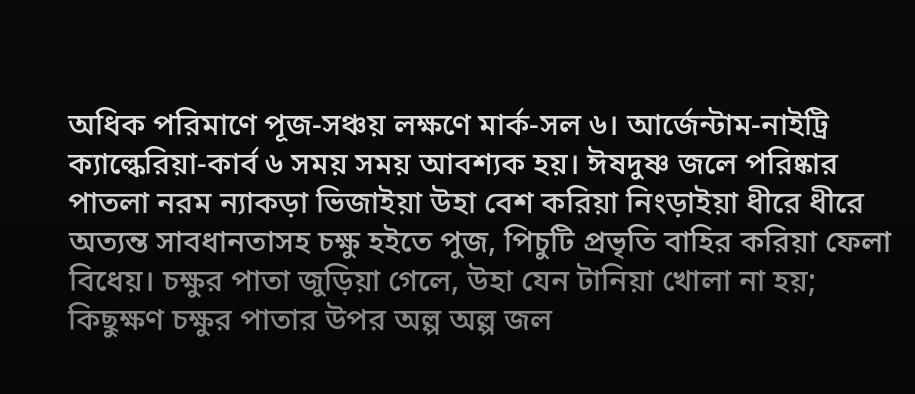অধিক পরিমাণে পূজ-সঞ্চয় লক্ষণে মার্ক-সল ৬। আর্জেন্টাম-নাইট্রি ক্যাল্কেরিয়া-কার্ব ৬ সময় সময় আবশ্যক হয়। ঈষদুষ্ণ জলে পরিষ্কার পাতলা নরম ন্যাকড়া ভিজাইয়া উহা বেশ করিয়া নিংড়াইয়া ধীরে ধীরে অত্যন্ত সাবধানতাসহ চক্ষু হইতে পুজ, পিচুটি প্রভৃতি বাহির করিয়া ফেলা বিধেয়। চক্ষুর পাতা জুড়িয়া গেলে, উহা যেন টানিয়া খোলা না হয়; কিছুক্ষণ চক্ষুর পাতার উপর অল্প অল্প জল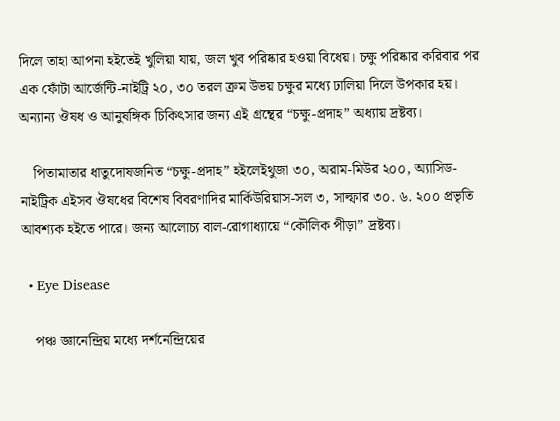দিলে তাহা আপনা হইতেই খুলিয়া যায়, জল খুব পরিষ্কার হওয়া বিধেয়। চক্ষু পরিষ্কার করিবার পর এক ফোঁটা আর্জেন্টি-নাইট্রি ২০, ৩০ তরল ক্রম উভয় চক্ষুর মধ্যে ঢালিয়া দিলে উপকার হয়। অন্যান্য ঔষধ ও আনুষঙ্গিক চিকিৎসার জন্য এই গ্রন্থের “চক্ষু-প্রদাহ” অধ্যায় দ্রষ্টব্য।

    পিতামাতার ধাতুদোষজনিত “চক্ষু-প্রদাহ” হইলেইথুজা ৩০, অরাম-মিউর ২০০, অ্যাসিড-নাইট্রিক এইসব ঔষধের বিশেষ বিবরণাদির মার্কিউরিয়াস-সল ৩, সাল্ফার ৩০. ৬. ২০০ প্রভৃতি আবশ্যক হইতে পারে। জন্য আলোচ্য বাল-রোগাধ্যায়ে “কৌলিক পীড়া” দ্রষ্টব্য।

  • Eye Disease

    পঞ্চ জ্ঞানেন্দ্রিয় মধ্যে দর্শনেন্দ্রিয়ের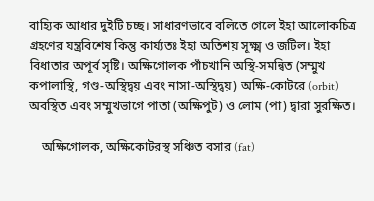বাহ্যিক আধার দুইটি চচ্ছ। সাধারণভাবে বলিতে গেলে ইহা আলোকচিত্র গ্রহণের যন্ত্রবিশেষ কিন্তু কাৰ্য্যতঃ ইহা অতিশয় সূক্ষ্ম ও জটিল। ইহা বিধাতার অপূর্ব সৃষ্টি। অক্ষিগোলক পাঁচখানি অস্থি-সমন্বিত (সম্মুখ কপালাস্থি, গণ্ড-অস্থিদ্বয় এবং নাসা-অস্থিদ্বয়) অক্ষি-কোটরে (orbit) অবস্থিত এবং সম্মুখভাগে পাতা (অক্ষিপুট) ও লোম (পা) দ্বারা সুরক্ষিত।

    অক্ষিগোলক, অক্ষিকোটরস্থ সঞ্চিত বসার (fat)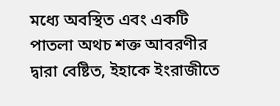মধ্যে অবস্থিত এবং একটি পাতলা অথচ শক্ত আবরণীর দ্বারা বেষ্টিত, ইহাকে ইংরাজীতে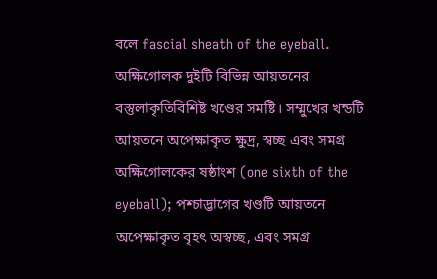বলে fascial sheath of the eyeball. অক্ষিগোলক দুইটি বিভিন্ন আয়তনের বস্তুলাকৃতিবিশিষ্ট খণ্ডের সমষ্টি। সম্মুখের খন্ডটি আয়তনে অপেক্ষাকৃত ক্ষুদ্র, স্বচ্ছ এবং সমগ্র অক্ষিগোলকের ষষ্ঠাংশ (one sixth of the eyeball); পশ্চাদ্ভাগের খণ্ডটি আয়তনে অপেক্ষাকৃত বৃহৎ অস্বচ্ছ, এবং সমগ্র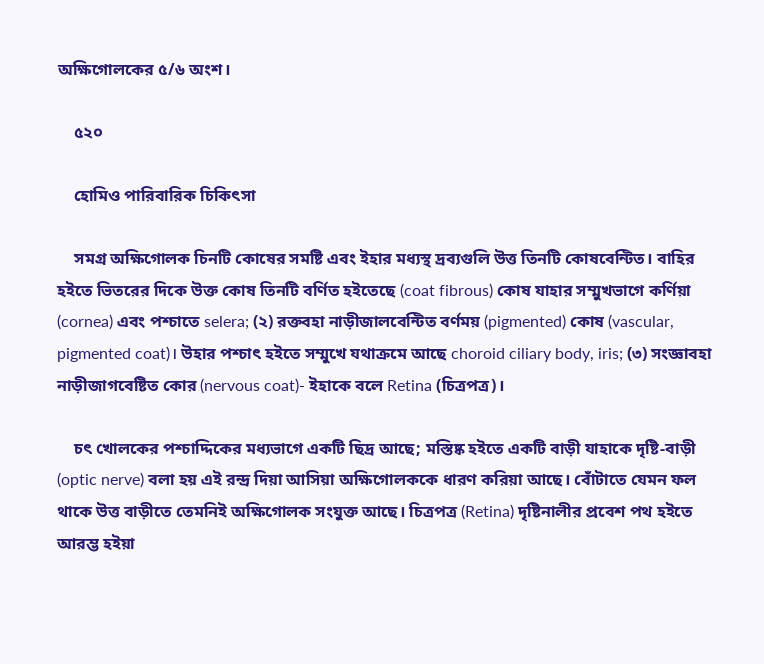অক্ষিগোলকের ৫/৬ অংশ।

    ৫২০

    হোমিও পারিবারিক চিকিৎসা

    সমগ্র অক্ষিগোলক চিনটি কোষের সমষ্টি এবং ইহার মধ্যস্থ দ্রব্যগুলি উত্ত তিনটি কোষবেন্টিত। বাহির হইতে ভিতরের দিকে উক্ত কোষ তিনটি বর্ণিত হইতেছে (coat fibrous) কোষ যাহার সম্মুখভাগে কর্ণিয়া (cornea) এবং পশ্চাতে selera; (২) রক্তবহা নাড়ীজালবেন্টিত বর্ণময় (pigmented) কোষ (vascular, pigmented coat)। উহার পশ্চাৎ হইতে সম্মুখে যথাক্রমে আছে choroid ciliary body, iris; (৩) সংজ্ঞাবহা নাড়ীজাগবেষ্টিত কোর (nervous coat)- ইহাকে বলে Retina (চিত্রপত্র)।

    চৎ খোলকের পশ্চাদ্দিকের মধ্যভাগে একটি ছিদ্র আছে; মস্তিষ্ক হইতে একটি বাড়ী যাহাকে দৃষ্টি-বাড়ী (optic nerve) বলা হয় এই রন্দ্র দিয়া আসিয়া অক্ষিগোলককে ধারণ করিয়া আছে। বোঁটাতে যেমন ফল থাকে উত্ত বাড়ীতে তেমনিই অক্ষিগোলক সংযুক্ত আছে। চিত্রপত্র (Retina) দৃষ্টিনালীর প্রবেশ পথ হইতে আরম্ভ হইয়া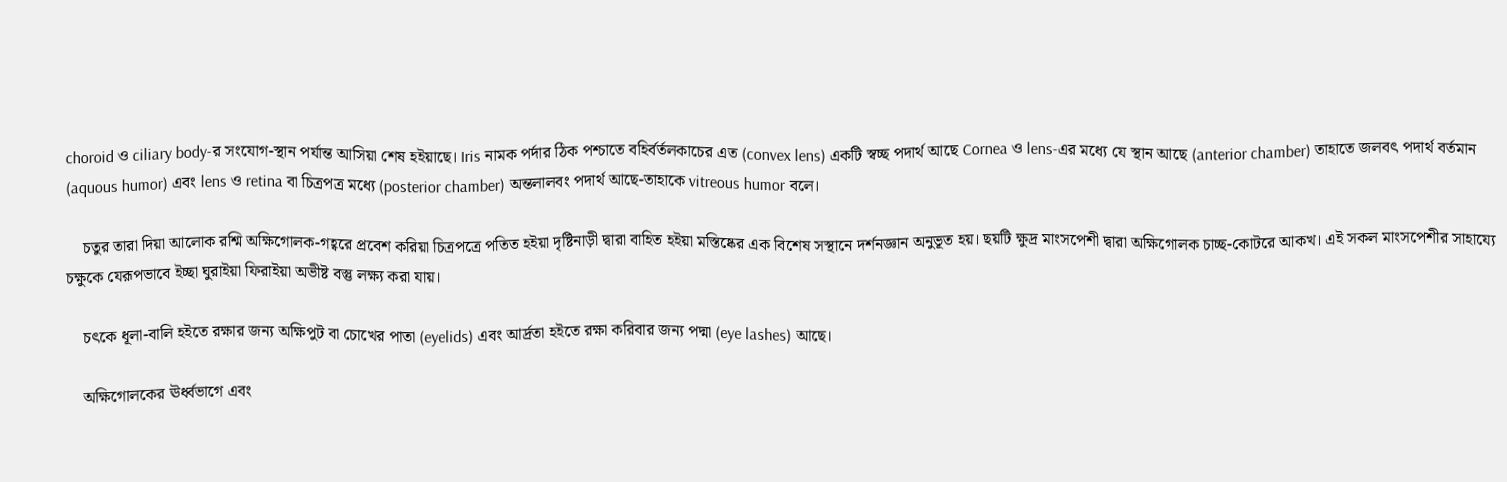choroid ও ciliary body-র সংযোগ-স্থান পর্যান্ত আসিয়া শেষ হইয়াছে। Iris নামক পর্দার ঠিক পশ্চাতে বহির্বর্তলকাচের এত (convex lens) একটি স্বচ্ছ পদার্থ আছে Cornea ও lens-এর মধ্যে যে স্থান আছে (anterior chamber) তাহাতে জলবৎ পদার্থ বর্তমান (aquous humor) এবং lens ও retina বা চিত্রপত্র মধ্যে (posterior chamber) অন্তলালবং পদার্থ আছে-তাহাকে vitreous humor বলে।

    চতুর তারা দিয়া আলোক রশ্মি অক্ষিগোলক-গহ্বরে প্রবেশ করিয়া চিত্রপত্রে পতিত হইয়া দৃষ্টিনাড়ী দ্বারা বাহিত হইয়া মস্তিষ্কের এক বিশেষ সস্থানে দর্শনজ্ঞান অনুভূত হয়। ছয়টি ক্ষুদ্র মাংসপেশী দ্বারা অক্ষিগোলক চাচ্ছ-কোটরে আকখ। এই সকল মাংসপেশীর সাহায্যে চক্ষুকে যেরূপভাবে ইচ্ছা ঘুরাইয়া ফিরাইয়া অভীষ্ট বস্তু লক্ষ্য করা যায়।

    চৎকে ধূলা-বালি হইতে রক্ষার জন্য অক্ষিপুট বা চোখের পাতা (eyelids) এবং আর্দ্রতা হইতে রক্ষা করিবার জন্য পদ্মা (eye lashes) আছে।

    অক্ষিগোলকের ঊর্ধ্বভাগে এবং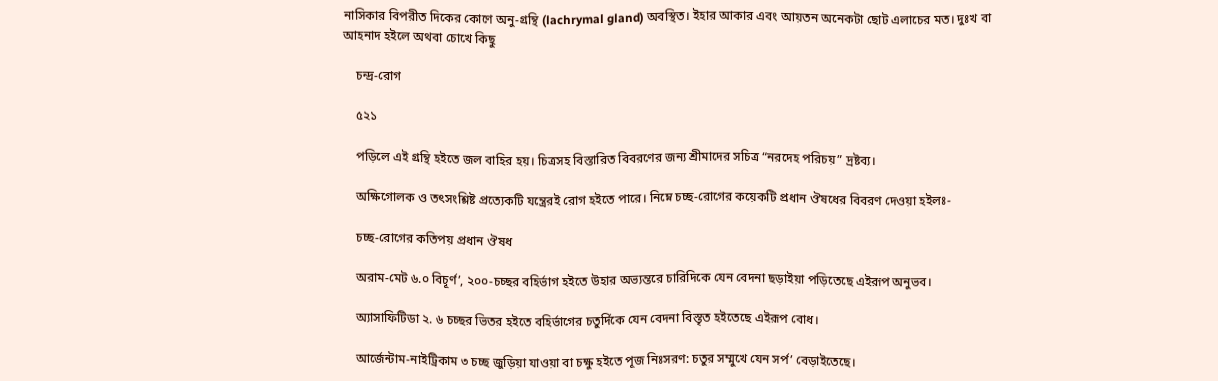নাসিকার বিপরীত দিকের কোণে অনু-গ্রন্থি (lachrymal gland) অবস্থিত। ইহার আকার এবং আয়তন অনেকটা ছোট এলাচের মত। দুঃখ বা আহনাদ হইলে অথবা চোখে কিছু

    চন্দ্র-রোগ

    ৫২১

    পড়িলে এই গ্রন্থি হইতে জল বাহির হয়। চিত্রসহ বিস্তারিত বিবরণের জন্য শ্রীমাদের সচিত্র “নরদেহ পরিচয়” দ্রষ্টব্য।

    অক্ষিগোলক ও তৎসংশ্লিষ্ট প্রত্যেকটি যন্ত্রেরই রোগ হইতে পারে। নিম্নে চচ্ছ-রোগের কয়েকটি প্রধান ঔষধের বিবরণ দেওয়া হইলঃ-

    চচ্ছ-রোগের কতিপয় প্রধান ঔষধ

    অরাম-মেট ৬.০ বিচূর্ণ’, ২০০-চচ্ছর বহির্ভাগ হইতে উহার অভ্যন্তরে চারিদিকে যেন বেদনা ছড়াইয়া পড়িতেছে এইরূপ অনুভব।

    অ্যাসাফিটিডা ২. ৬ চচ্ছর ভিতর হইতে বহির্ভাগের চতুর্দিকে যেন বেদনা বিস্তৃত হইতেছে এইরূপ বোধ।

    আর্জেন্টাম-নাইট্রিকাম ৩ চচ্ছ জুড়িয়া যাওয়া বা চক্ষু হইতে পূজ নিঃসরণ: চতুর সম্মুখে যেন সর্প’ বেড়াইতেছে।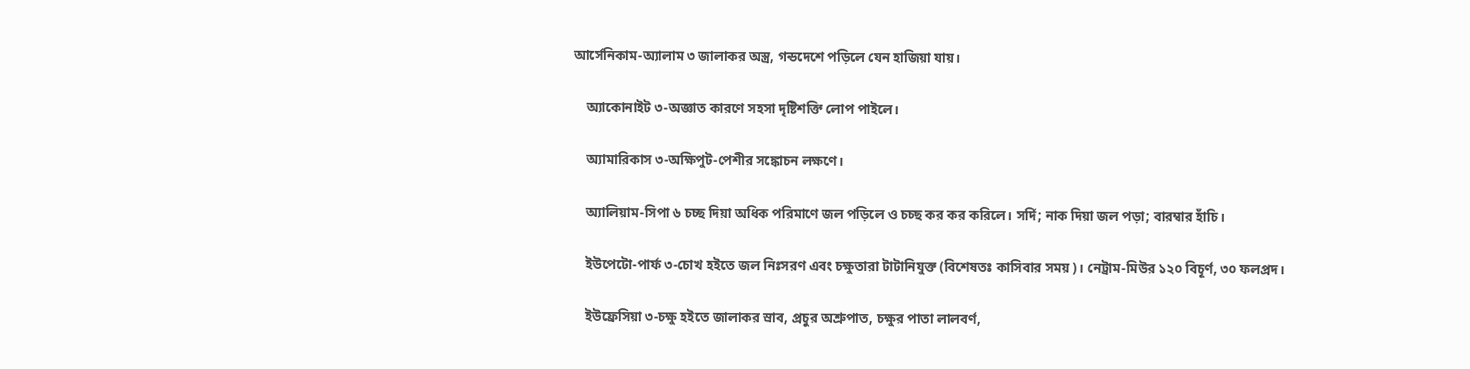আর্সেনিকাম-অ্যালাম ৩ জালাকর অস্ত্র, গন্ডদেশে পড়িলে যেন হাজিয়া যায়।

    অ্যাকোনাইট ৩-অজ্ঞাত কারণে সহসা দৃষ্টিশক্তি লোপ পাইলে।

    অ্যামারিকাস ৩-অক্ষিপুট-পেশীর সঙ্কোচন লক্ষণে।

    অ্যালিয়াম-সিপা ৬ চচ্ছ দিয়া অধিক পরিমাণে জল পড়িলে ও চচ্ছ কর কর করিলে। সর্দি; নাক দিয়া জল পড়া; বারম্বার হাঁচি।

    ইউপেটো-পার্ফ ৩-চোখ হইতে জল নিঃসরণ এবং চক্ষুতারা টাটানিযুক্ত (বিশেষতঃ কাসিবার সময়)। নেট্রাম-মিউর ১২০ বিচূর্ণ, ৩০ ফলপ্রদ।

    ইউফ্রেসিয়া ৩-চক্ষু হইতে জালাকর স্রাব, প্রচুর অশ্রুপাত, চক্ষুর পাতা লালবর্ণ,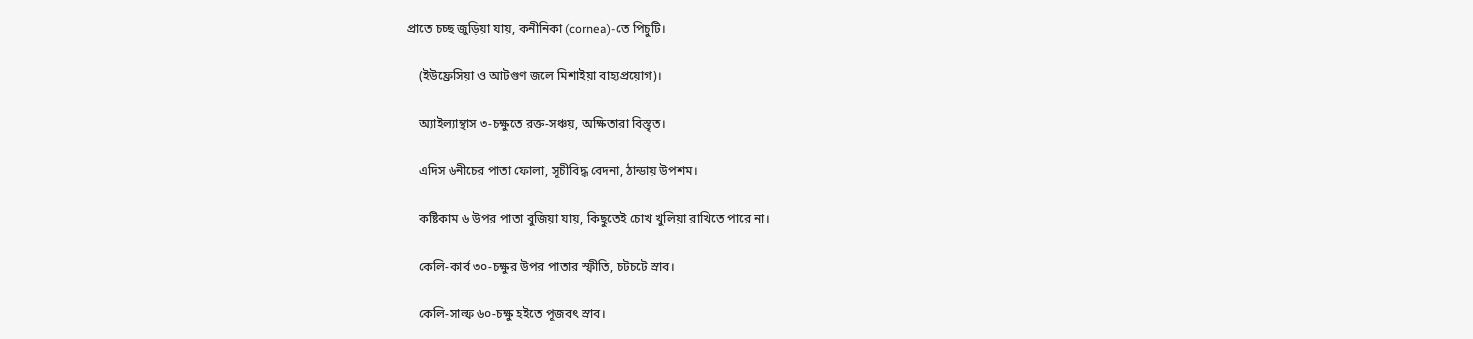প্রাতে চচ্ছ জুড়িয়া যায়, কনীনিকা (cornea)-তে পিচুটি।

    (ইউফ্রেসিয়া ও আটগুণ জলে মিশাইয়া বাহ্যপ্রয়োগ)।

    অ্যাইল্যান্থাস ৩-চক্ষুতে রক্ত-সঞ্চয়, অক্ষিতারা বিস্তৃত।

    এদিস ৬নীচের পাতা ফোলা, সূচীবিদ্ধ বেদনা, ঠান্ডায় উপশম।

    কষ্টিকাম ৬ উপর পাতা বুজিয়া যায়, কিছুতেই চোখ খুলিয়া রাখিতে পারে না।

    কেলি-কার্ব ৩০-চক্ষুর উপর পাতার স্ফীতি, চটচটে স্রাব।

    কেলি-সাল্ফ ৬০-চক্ষু হইতে পূজবৎ স্রাব।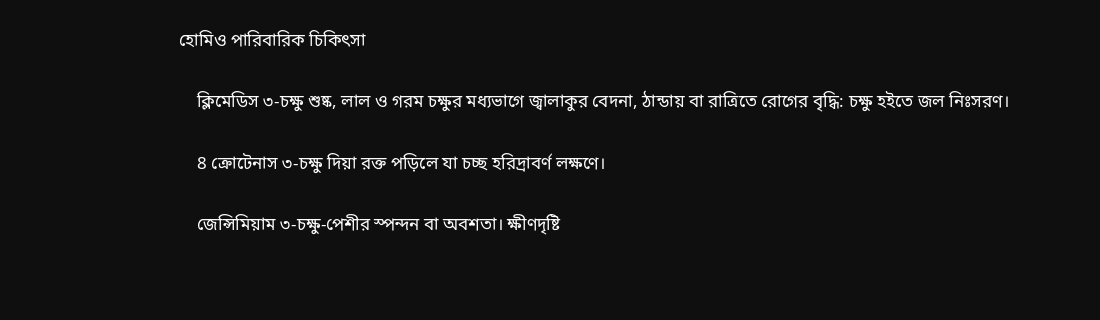হোমিও পারিবারিক চিকিৎসা

    ক্লিমেডিস ৩-চক্ষু শুষ্ক, লাল ও গরম চক্ষুর মধ্যভাগে জ্বালাকুর বেদনা, ঠান্ডায় বা রাত্রিতে রোগের বৃদ্ধি: চক্ষু হইতে জল নিঃসরণ।

    8 ক্রোটেনাস ৩-চক্ষু দিয়া রক্ত পড়িলে যা চচ্ছ হরিদ্রাবর্ণ লক্ষণে।

    জেন্সিমিয়াম ৩-চক্ষু-পেশীর স্পন্দন বা অবশতা। ক্ষীণদৃষ্টি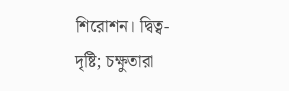শিরোশন। দ্বিত্ব-দৃষ্টি; চক্ষুতারা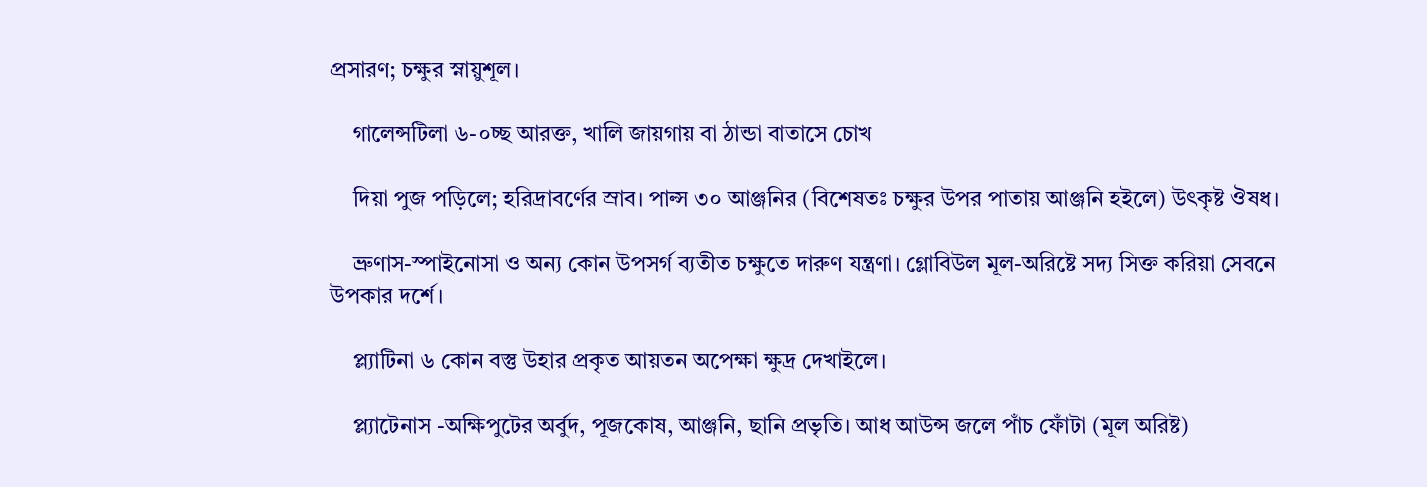প্রসারণ; চক্ষুর স্নায়ুশূল।

    গালেন্সটিলা ৬-০চ্ছ আরক্ত, খালি জায়গায় বা ঠান্ডা বাতাসে চোখ

    দিয়া পুজ পড়িলে; হরিদ্রাবর্ণের স্রাব। পাল্স ৩০ আঞ্জনির (বিশেষতঃ চক্ষুর উপর পাতায় আঞ্জনি হইলে) উৎকৃষ্ট ঔষধ।

    ভ্রুণাস-স্পাইনোসা ও অন্য কোন উপসর্গ ব্যতীত চক্ষুতে দারুণ যন্ত্রণা। গ্লোবিউল মূল-অরিষ্টে সদ্য সিক্ত করিয়া সেবনে উপকার দর্শে।

    প্ল্যাটিনা ৬ কোন বস্তু উহার প্রকৃত আয়তন অপেক্ষা ক্ষুদ্র দেখাইলে।

    প্ল্যাটেনাস -অক্ষিপুটের অর্বুদ, পূজকোষ, আঞ্জনি, ছানি প্রভৃতি। আধ আউন্স জলে পাঁচ ফোঁটা (মূল অরিষ্ট)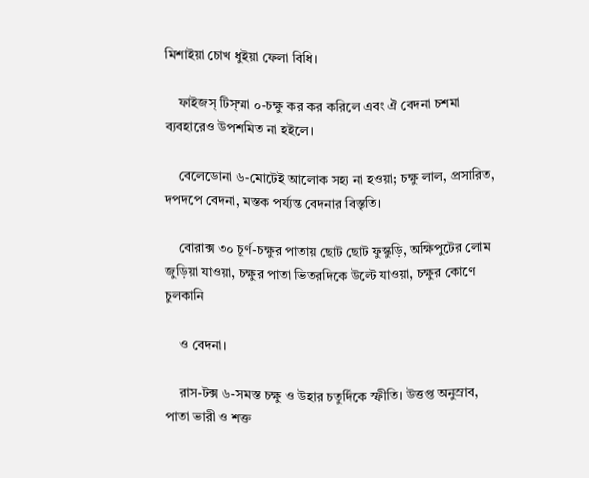মিশাইয়া চোখ ধুইয়া ফেলা বিধি।

    ফাইজস্ টিস্‌ম্মা ০-চক্ষু কর কর করিলে এবং ঐ বেদনা চশমা ব্যবহারেও উপশমিত না হইলে।

    বেলেডোনা ৬-মোটেই আলোক সহ্য না হওয়া; চক্ষু লাল, প্রসারিত, দপদপে বেদনা, মস্তক পর্য্যন্ত বেদনার বিস্তৃতি।

    বোরাক্স ৩০ চূর্ণ-চক্ষুর পাতায় ছোট ছোট ফুস্কুড়ি, অক্ষিপুটের লোম জুড়িয়া যাওয়া, চক্ষুর পাতা ভিতরদিকে উল্টে যাওয়া, চক্ষুর কোণে চুলকানি

    ও বেদনা।

    রাস-টক্স ৬-সমস্ত চক্ষু ও উহার চতুর্দিকে স্ফীতি। উত্তপ্ত অনুস্রাব, পাতা ভারী ও শক্ত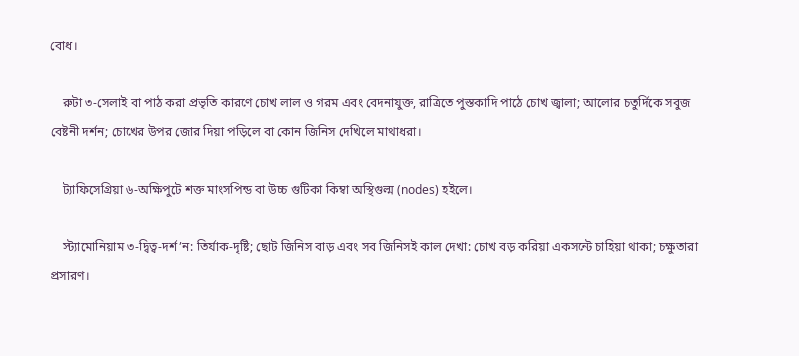বোধ।

    রুটা ৩-সেলাই বা পাঠ করা প্রভৃতি কারণে চোখ লাল ও গরম এবং বেদনাযুক্ত, রাত্রিতে পুস্তকাদি পাঠে চোখ জ্বালা; আলোর চতুর্দিকে সবুজ বেষ্টনী দর্শন; চোখের উপর জোর দিয়া পড়িলে বা কোন জিনিস দেখিলে মাথাধরা।

    ট্যাফিসেগ্রিয়া ৬-অক্ষিপুটে শক্ত মাংসপিন্ড বা উচ্চ গুটিকা কিম্বা অস্থিগুল্ম (nodes) হইলে।

    স্ট্যামোনিয়াম ৩-দ্বিত্ব-দর্শ’ন: তির্যাক-দৃষ্টি; ছোট জিনিস বাড় এবং সব জিনিসই কাল দেখা: চোখ বড় করিয়া একসন্টে চাহিয়া থাকা; চক্ষুতারা প্রসারণ।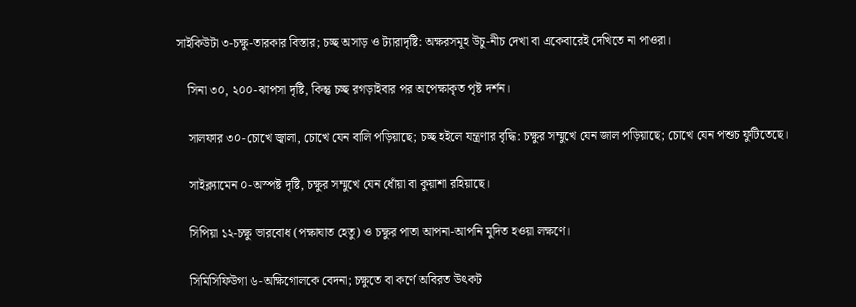সাইকিউটা ৩-চক্ষু-তারকার বিস্তার; চচ্ছ অসাড় ও ট্যারাদৃষ্টি: অক্ষরসমূহ উচু-নীচ দেখা বা একেবারেই দেখিতে না পাওরা।

    সিনা ৩০, ২০০-ঝাপসা দৃষ্টি, কিন্তু চচ্ছ রগড়াইবার পর অপেক্ষাকৃত পৃষ্ট দর্শন।

    সালফার ৩০-চোখে জ্বালা, চোখে যেন বালি পড়িয়াছে; চচ্ছ হইলে যন্ত্রণার বৃদ্ধি: চক্ষুর সম্মুখে যেন জাল পড়িয়াছে; চোখে যেন পশুচ ফুটিতেছে।

    সাইক্ল্যামেন ০-অস্পষ্ট দৃষ্টি, চক্ষুর সম্মুখে যেন ধোঁয়া বা কুয়াশা রহিয়াছে।

    সিপিয়া ১২-চক্ষু ভারবোধ (পক্ষাঘাত হেতু) ও চক্ষুর পাতা আপনা-আপনি মুদিত হওয়া লক্ষণে।

    সিমিসিফিউগা ৬-অক্ষিগোলকে বেদনা; চক্ষুতে বা কর্ণে অবিরত উৎকট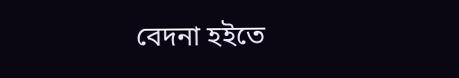বেদনা হইতে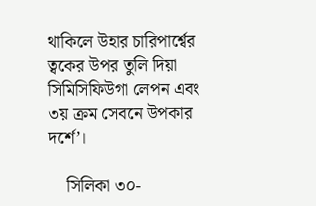থাকিলে উহার চারিপার্শ্বের ত্বকের উপর তুলি দিয়া সিমিসিফিউগা লেপন এবং ৩য় ক্রম সেবনে উপকার দর্শে’।

    সিলিকা ৩০-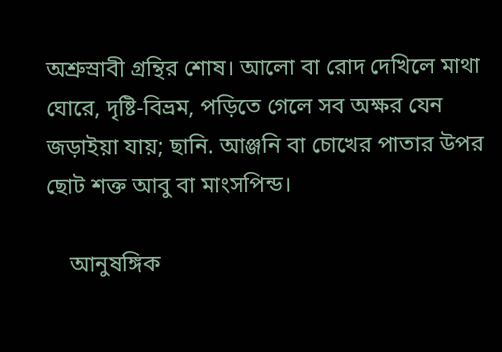অশ্রুস্রাবী গ্রন্থির শোষ। আলো বা রোদ দেখিলে মাথা ঘোরে, দৃষ্টি-বিভ্রম, পড়িতে গেলে সব অক্ষর যেন জড়াইয়া যায়; ছানি. আঞ্জনি বা চোখের পাতার উপর ছোট শক্ত আবু বা মাংসপিন্ড।

    আনুষঙ্গিক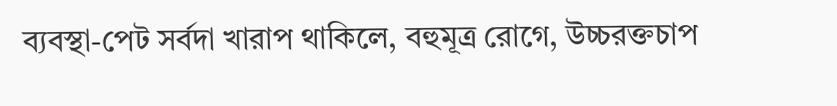ব্যবস্থা-পেট সর্বদা খারাপ থাকিলে, বহুমূত্র রোগে, উচ্চরক্তচাপ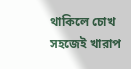থাকিলে চোখ সহজেই খারাপ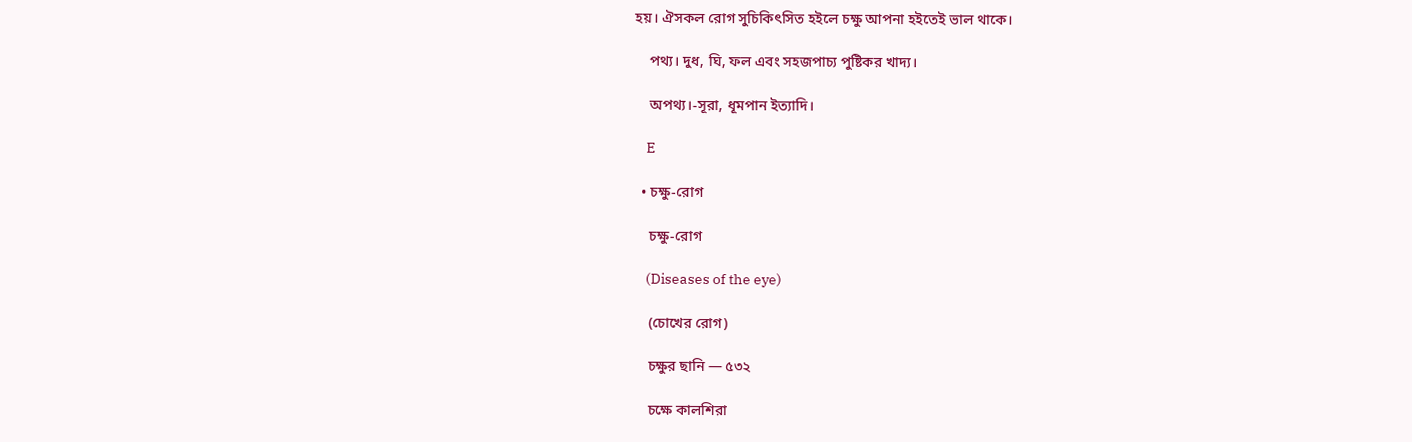হয়। ঐসকল রোগ সুচিকিৎসিত হইলে চক্ষু আপনা হইতেই ভাল থাকে।

    পথ্য। দুধ, ঘি, ফল এবং সহজপাচ্য পুষ্টিকর খাদ্য।

    অপথ্য।-সূরা, ধূমপান ইত্যাদি।

    E

  • চক্ষু-রোগ

    চক্ষু-রোগ

    (Diseases of the eye)

    (চোখের রোগ)

    চক্ষুর ছানি — ৫৩২

    চক্ষে কালশিরা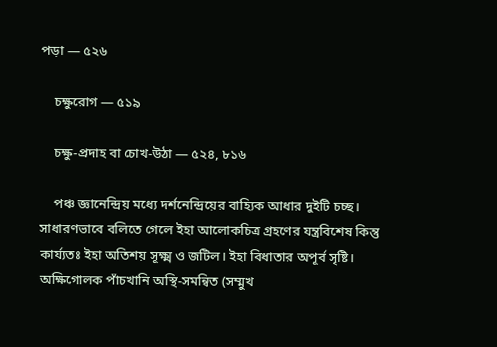পড়া — ৫২৬

    চক্ষুরোগ — ৫১৯

    চক্ষু-প্রদাহ বা চোখ-উঠা — ৫২৪, ৮১৬

    পঞ্চ জ্ঞানেন্দ্রিয় মধ্যে দর্শনেন্দ্রিয়ের বাহ্যিক আধার দুইটি চচ্ছ। সাধারণভাবে বলিতে গেলে ইহা আলোকচিত্র গ্রহণের যন্ত্রবিশেষ কিন্তু কাৰ্য্যতঃ ইহা অতিশয় সূক্ষ্ম ও জটিল। ইহা বিধাতার অপূর্ব সৃষ্টি। অক্ষিগোলক পাঁচখানি অস্থি-সমন্বিত (সম্মুখ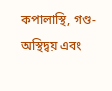কপালাস্থি, গণ্ড-অস্থিদ্বয় এবং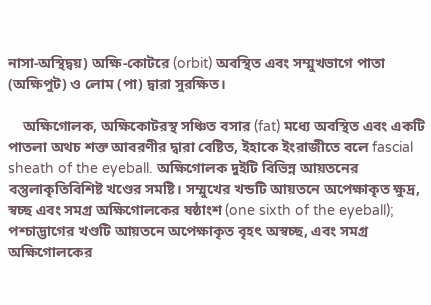নাসা-অস্থিদ্বয়) অক্ষি-কোটরে (orbit) অবস্থিত এবং সম্মুখভাগে পাতা (অক্ষিপুট) ও লোম (পা) দ্বারা সুরক্ষিত।

    অক্ষিগোলক, অক্ষিকোটরস্থ সঞ্চিত বসার (fat) মধ্যে অবস্থিত এবং একটি পাতলা অথচ শক্ত আবরণীর দ্বারা বেষ্টিত, ইহাকে ইংরাজীতে বলে fascial sheath of the eyeball. অক্ষিগোলক দুইটি বিভিন্ন আয়তনের বস্তুলাকৃতিবিশিষ্ট খণ্ডের সমষ্টি। সম্মুখের খন্ডটি আয়তনে অপেক্ষাকৃত ক্ষুদ্র, স্বচ্ছ এবং সমগ্র অক্ষিগোলকের ষষ্ঠাংশ (one sixth of the eyeball); পশ্চাদ্ভাগের খণ্ডটি আয়তনে অপেক্ষাকৃত বৃহৎ অস্বচ্ছ, এবং সমগ্র অক্ষিগোলকের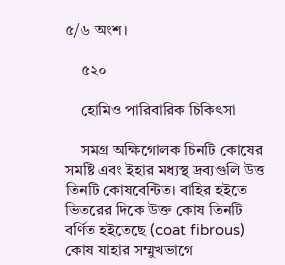৫/৬ অংশ।

    ৫২০

    হোমিও পারিবারিক চিকিৎসা

    সমগ্র অক্ষিগোলক চিনটি কোষের সমষ্টি এবং ইহার মধ্যস্থ দ্রব্যগুলি উত্ত তিনটি কোষবেন্টিত। বাহির হইতে ভিতরের দিকে উক্ত কোষ তিনটি বর্ণিত হইতেছে (coat fibrous) কোষ যাহার সম্মুখভাগে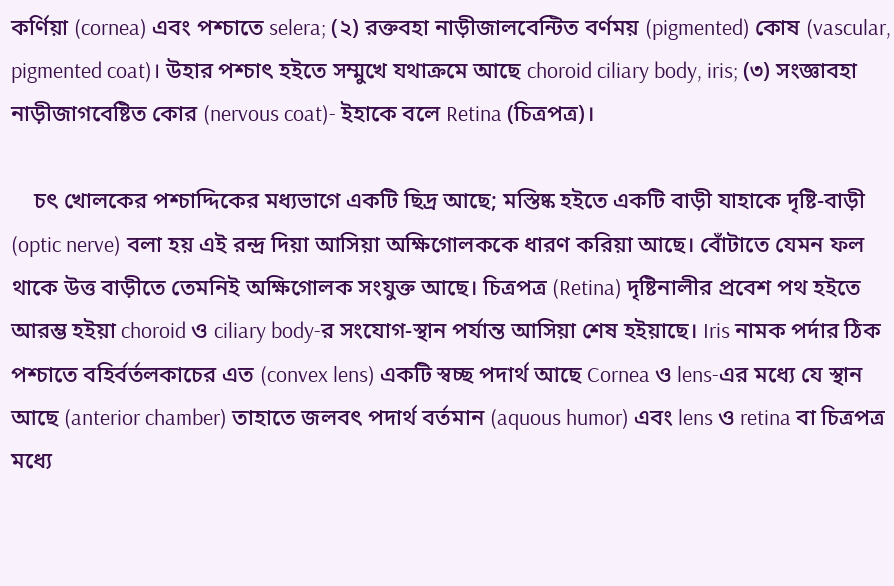কর্ণিয়া (cornea) এবং পশ্চাতে selera; (২) রক্তবহা নাড়ীজালবেন্টিত বর্ণময় (pigmented) কোষ (vascular, pigmented coat)। উহার পশ্চাৎ হইতে সম্মুখে যথাক্রমে আছে choroid ciliary body, iris; (৩) সংজ্ঞাবহা নাড়ীজাগবেষ্টিত কোর (nervous coat)- ইহাকে বলে Retina (চিত্রপত্র)।

    চৎ খোলকের পশ্চাদ্দিকের মধ্যভাগে একটি ছিদ্র আছে; মস্তিষ্ক হইতে একটি বাড়ী যাহাকে দৃষ্টি-বাড়ী (optic nerve) বলা হয় এই রন্দ্র দিয়া আসিয়া অক্ষিগোলককে ধারণ করিয়া আছে। বোঁটাতে যেমন ফল থাকে উত্ত বাড়ীতে তেমনিই অক্ষিগোলক সংযুক্ত আছে। চিত্রপত্র (Retina) দৃষ্টিনালীর প্রবেশ পথ হইতে আরম্ভ হইয়া choroid ও ciliary body-র সংযোগ-স্থান পর্যান্ত আসিয়া শেষ হইয়াছে। Iris নামক পর্দার ঠিক পশ্চাতে বহির্বর্তলকাচের এত (convex lens) একটি স্বচ্ছ পদার্থ আছে Cornea ও lens-এর মধ্যে যে স্থান আছে (anterior chamber) তাহাতে জলবৎ পদার্থ বর্তমান (aquous humor) এবং lens ও retina বা চিত্রপত্র মধ্যে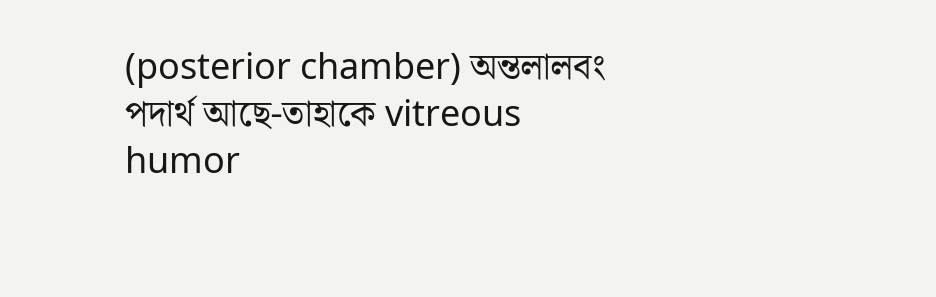(posterior chamber) অন্তলালবং পদার্থ আছে-তাহাকে vitreous humor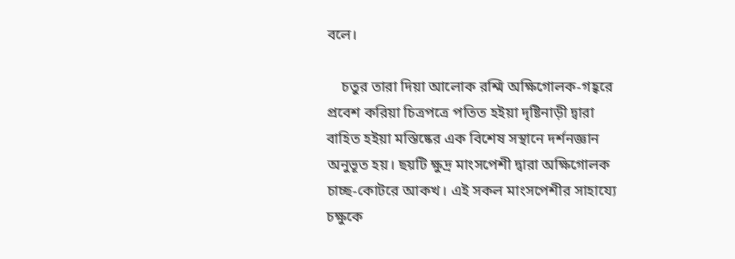বলে।

    চতুর তারা দিয়া আলোক রশ্মি অক্ষিগোলক-গহ্বরে প্রবেশ করিয়া চিত্রপত্রে পতিত হইয়া দৃষ্টিনাড়ী দ্বারা বাহিত হইয়া মস্তিষ্কের এক বিশেষ সস্থানে দর্শনজ্ঞান অনুভূত হয়। ছয়টি ক্ষুদ্র মাংসপেশী দ্বারা অক্ষিগোলক চাচ্ছ-কোটরে আকখ। এই সকল মাংসপেশীর সাহায্যে চক্ষুকে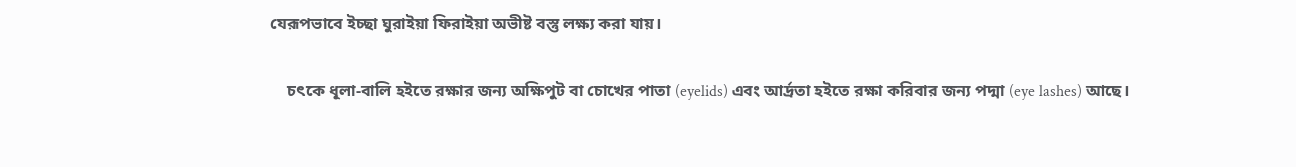যেরূপভাবে ইচ্ছা ঘুরাইয়া ফিরাইয়া অভীষ্ট বস্তু লক্ষ্য করা যায়।

    চৎকে ধূলা-বালি হইতে রক্ষার জন্য অক্ষিপুট বা চোখের পাতা (eyelids) এবং আর্দ্রতা হইতে রক্ষা করিবার জন্য পদ্মা (eye lashes) আছে।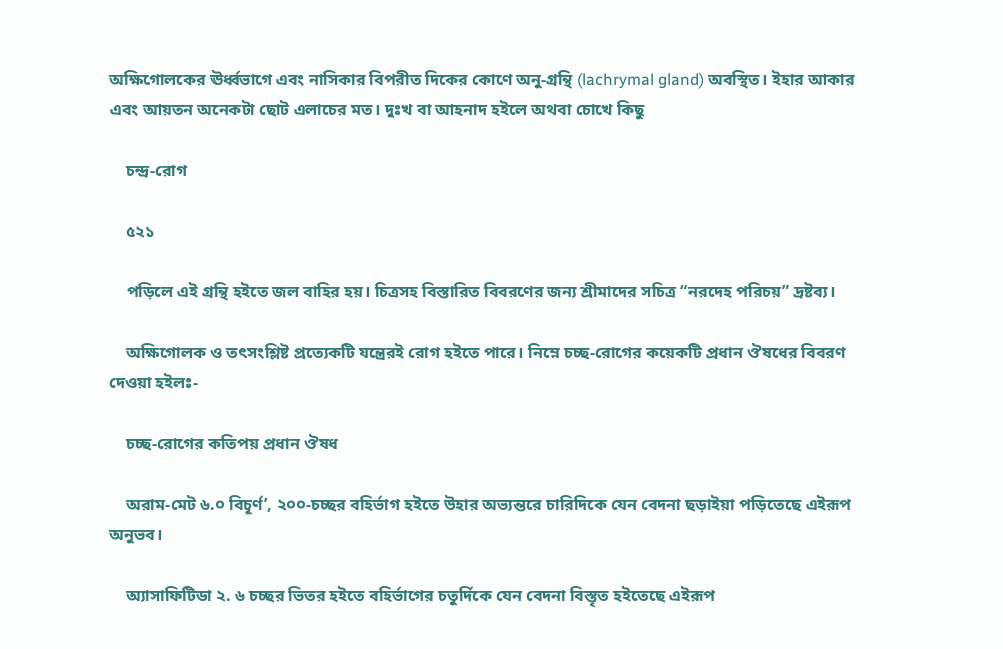অক্ষিগোলকের ঊর্ধ্বভাগে এবং নাসিকার বিপরীত দিকের কোণে অনু-গ্রন্থি (lachrymal gland) অবস্থিত। ইহার আকার এবং আয়তন অনেকটা ছোট এলাচের মত। দুঃখ বা আহনাদ হইলে অথবা চোখে কিছু

    চন্দ্র-রোগ

    ৫২১

    পড়িলে এই গ্রন্থি হইতে জল বাহির হয়। চিত্রসহ বিস্তারিত বিবরণের জন্য শ্রীমাদের সচিত্র “নরদেহ পরিচয়” দ্রষ্টব্য।

    অক্ষিগোলক ও তৎসংশ্লিষ্ট প্রত্যেকটি যন্ত্রেরই রোগ হইতে পারে। নিম্নে চচ্ছ-রোগের কয়েকটি প্রধান ঔষধের বিবরণ দেওয়া হইলঃ-

    চচ্ছ-রোগের কতিপয় প্রধান ঔষধ

    অরাম-মেট ৬.০ বিচূর্ণ’, ২০০-চচ্ছর বহির্ভাগ হইতে উহার অভ্যন্তরে চারিদিকে যেন বেদনা ছড়াইয়া পড়িতেছে এইরূপ অনুভব।

    অ্যাসাফিটিডা ২. ৬ চচ্ছর ভিতর হইতে বহির্ভাগের চতুর্দিকে যেন বেদনা বিস্তৃত হইতেছে এইরূপ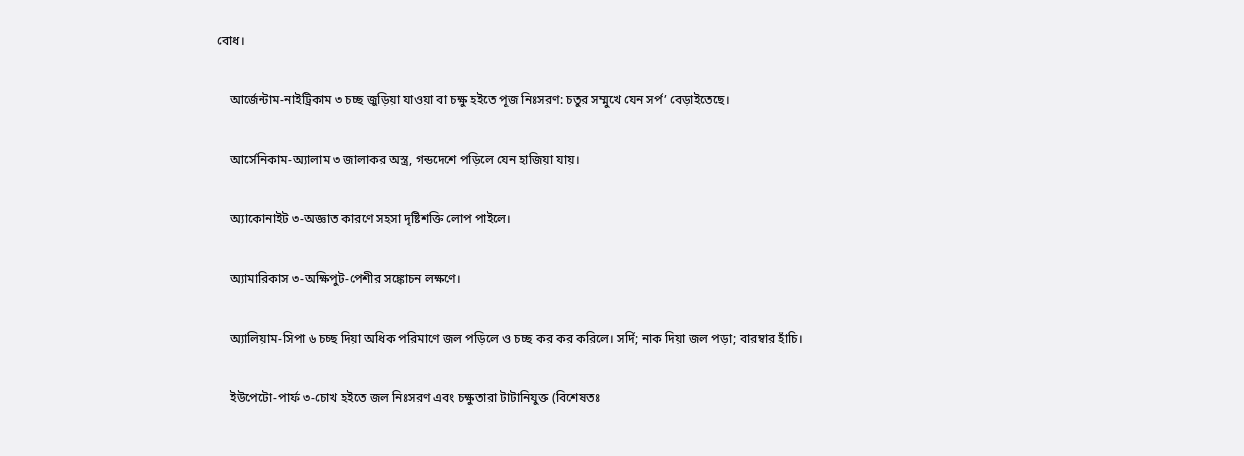বোধ।

    আর্জেন্টাম-নাইট্রিকাম ৩ চচ্ছ জুড়িয়া যাওয়া বা চক্ষু হইতে পূজ নিঃসরণ: চতুর সম্মুখে যেন সর্প’ বেড়াইতেছে।

    আর্সেনিকাম-অ্যালাম ৩ জালাকর অস্ত্র, গন্ডদেশে পড়িলে যেন হাজিয়া যায়।

    অ্যাকোনাইট ৩-অজ্ঞাত কারণে সহসা দৃষ্টিশক্তি লোপ পাইলে।

    অ্যামারিকাস ৩-অক্ষিপুট-পেশীর সঙ্কোচন লক্ষণে।

    অ্যালিয়াম-সিপা ৬ চচ্ছ দিয়া অধিক পরিমাণে জল পড়িলে ও চচ্ছ কর কর করিলে। সর্দি; নাক দিয়া জল পড়া; বারম্বার হাঁচি।

    ইউপেটো-পার্ফ ৩-চোখ হইতে জল নিঃসরণ এবং চক্ষুতারা টাটানিযুক্ত (বিশেষতঃ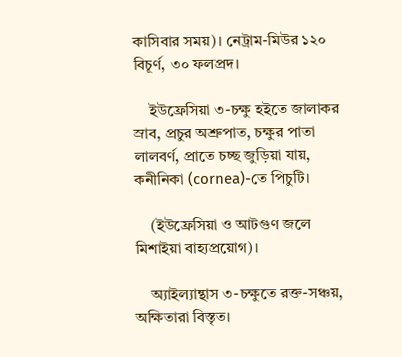কাসিবার সময়)। নেট্রাম-মিউর ১২০ বিচূর্ণ, ৩০ ফলপ্রদ।

    ইউফ্রেসিয়া ৩-চক্ষু হইতে জালাকর স্রাব, প্রচুর অশ্রুপাত, চক্ষুর পাতা লালবর্ণ, প্রাতে চচ্ছ জুড়িয়া যায়, কনীনিকা (cornea)-তে পিচুটি।

    (ইউফ্রেসিয়া ও আটগুণ জলে মিশাইয়া বাহ্যপ্রয়োগ)।

    অ্যাইল্যান্থাস ৩-চক্ষুতে রক্ত-সঞ্চয়, অক্ষিতারা বিস্তৃত।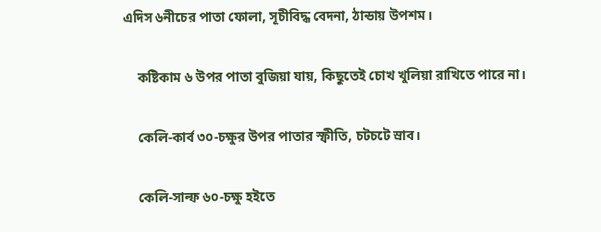এদিস ৬নীচের পাতা ফোলা, সূচীবিদ্ধ বেদনা, ঠান্ডায় উপশম।

    কষ্টিকাম ৬ উপর পাতা বুজিয়া যায়, কিছুতেই চোখ খুলিয়া রাখিতে পারে না।

    কেলি-কার্ব ৩০-চক্ষুর উপর পাতার স্ফীতি, চটচটে স্রাব।

    কেলি-সাল্ফ ৬০-চক্ষু হইতে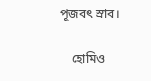পূজবৎ স্রাব।

    হোমিও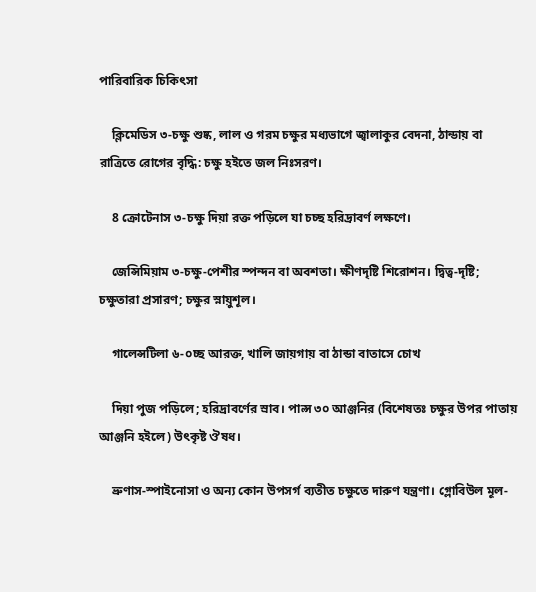পারিবারিক চিকিৎসা

    ক্লিমেডিস ৩-চক্ষু শুষ্ক, লাল ও গরম চক্ষুর মধ্যভাগে জ্বালাকুর বেদনা, ঠান্ডায় বা রাত্রিতে রোগের বৃদ্ধি: চক্ষু হইতে জল নিঃসরণ।

    8 ক্রোটেনাস ৩-চক্ষু দিয়া রক্ত পড়িলে যা চচ্ছ হরিদ্রাবর্ণ লক্ষণে।

    জেন্সিমিয়াম ৩-চক্ষু-পেশীর স্পন্দন বা অবশতা। ক্ষীণদৃষ্টি শিরোশন। দ্বিত্ব-দৃষ্টি; চক্ষুতারা প্রসারণ; চক্ষুর স্নায়ুশূল।

    গালেন্সটিলা ৬-০চ্ছ আরক্ত, খালি জায়গায় বা ঠান্ডা বাতাসে চোখ

    দিয়া পুজ পড়িলে; হরিদ্রাবর্ণের স্রাব। পাল্স ৩০ আঞ্জনির (বিশেষতঃ চক্ষুর উপর পাতায় আঞ্জনি হইলে) উৎকৃষ্ট ঔষধ।

    ভ্রুণাস-স্পাইনোসা ও অন্য কোন উপসর্গ ব্যতীত চক্ষুতে দারুণ যন্ত্রণা। গ্লোবিউল মূল-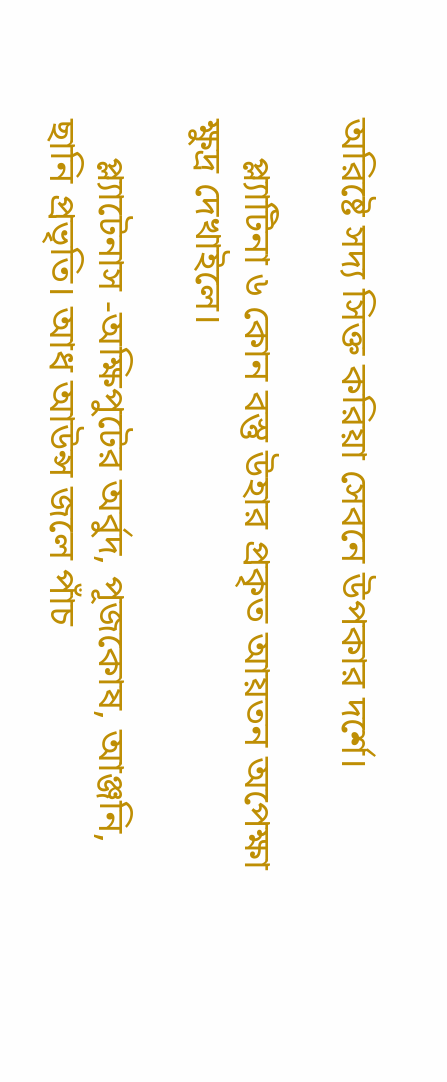অরিষ্টে সদ্য সিক্ত করিয়া সেবনে উপকার দর্শে।

    প্ল্যাটিনা ৬ কোন বস্তু উহার প্রকৃত আয়তন অপেক্ষা ক্ষুদ্র দেখাইলে।

    প্ল্যাটেনাস -অক্ষিপুটের অর্বুদ, পূজকোষ, আঞ্জনি, ছানি প্রভৃতি। আধ আউন্স জলে পাঁচ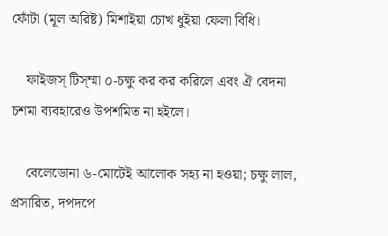ফোঁটা (মূল অরিষ্ট) মিশাইয়া চোখ ধুইয়া ফেলা বিধি।

    ফাইজস্ টিস্‌ম্মা ০-চক্ষু কর কর করিলে এবং ঐ বেদনা চশমা ব্যবহারেও উপশমিত না হইলে।

    বেলেডোনা ৬-মোটেই আলোক সহ্য না হওয়া; চক্ষু লাল, প্রসারিত, দপদপে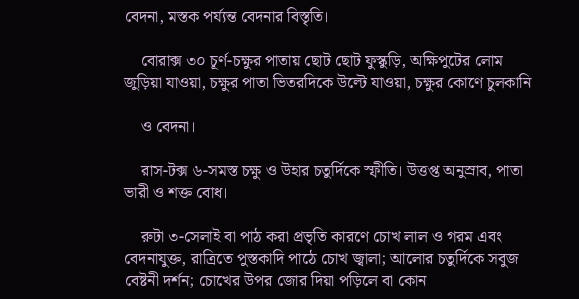বেদনা, মস্তক পর্য্যন্ত বেদনার বিস্তৃতি।

    বোরাক্স ৩০ চূর্ণ-চক্ষুর পাতায় ছোট ছোট ফুস্কুড়ি, অক্ষিপুটের লোম জুড়িয়া যাওয়া, চক্ষুর পাতা ভিতরদিকে উল্টে যাওয়া, চক্ষুর কোণে চুলকানি

    ও বেদনা।

    রাস-টক্স ৬-সমস্ত চক্ষু ও উহার চতুর্দিকে স্ফীতি। উত্তপ্ত অনুস্রাব, পাতা ভারী ও শক্ত বোধ।

    রুটা ৩-সেলাই বা পাঠ করা প্রভৃতি কারণে চোখ লাল ও গরম এবং বেদনাযুক্ত, রাত্রিতে পুস্তকাদি পাঠে চোখ জ্বালা; আলোর চতুর্দিকে সবুজ বেষ্টনী দর্শন; চোখের উপর জোর দিয়া পড়িলে বা কোন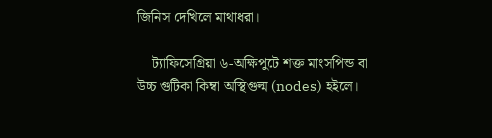জিনিস দেখিলে মাথাধরা।

    ট্যাফিসেগ্রিয়া ৬-অক্ষিপুটে শক্ত মাংসপিন্ড বা উচ্চ গুটিকা কিম্বা অস্থিগুল্ম (nodes) হইলে।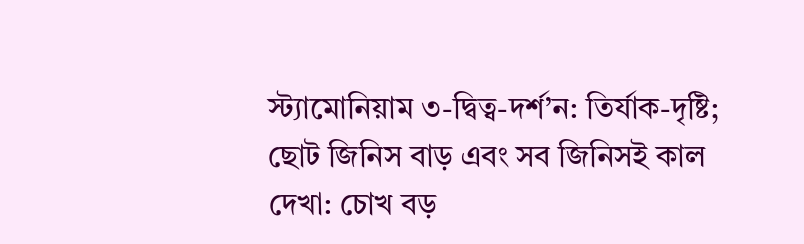স্ট্যামোনিয়াম ৩-দ্বিত্ব-দর্শ’ন: তির্যাক-দৃষ্টি; ছোট জিনিস বাড় এবং সব জিনিসই কাল দেখা: চোখ বড়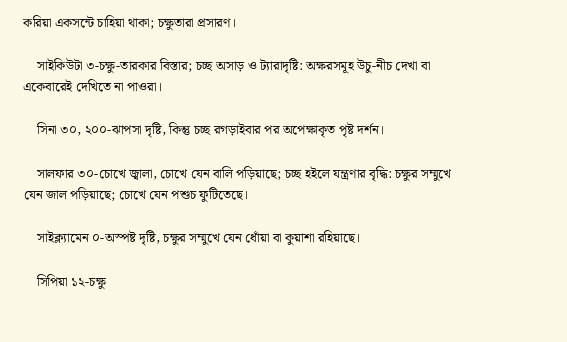করিয়া একসন্টে চাহিয়া থাকা; চক্ষুতারা প্রসারণ।

    সাইকিউটা ৩-চক্ষু-তারকার বিস্তার; চচ্ছ অসাড় ও ট্যারাদৃষ্টি: অক্ষরসমূহ উচু-নীচ দেখা বা একেবারেই দেখিতে না পাওরা।

    সিনা ৩০, ২০০-ঝাপসা দৃষ্টি, কিন্তু চচ্ছ রগড়াইবার পর অপেক্ষাকৃত পৃষ্ট দর্শন।

    সালফার ৩০-চোখে জ্বালা, চোখে যেন বালি পড়িয়াছে; চচ্ছ হইলে যন্ত্রণার বৃদ্ধি: চক্ষুর সম্মুখে যেন জাল পড়িয়াছে; চোখে যেন পশুচ ফুটিতেছে।

    সাইক্ল্যামেন ০-অস্পষ্ট দৃষ্টি, চক্ষুর সম্মুখে যেন ধোঁয়া বা কুয়াশা রহিয়াছে।

    সিপিয়া ১২-চক্ষু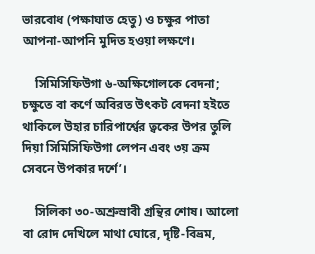ভারবোধ (পক্ষাঘাত হেতু) ও চক্ষুর পাতা আপনা-আপনি মুদিত হওয়া লক্ষণে।

    সিমিসিফিউগা ৬-অক্ষিগোলকে বেদনা; চক্ষুতে বা কর্ণে অবিরত উৎকট বেদনা হইতে থাকিলে উহার চারিপার্শ্বের ত্বকের উপর তুলি দিয়া সিমিসিফিউগা লেপন এবং ৩য় ক্রম সেবনে উপকার দর্শে’।

    সিলিকা ৩০-অশ্রুস্রাবী গ্রন্থির শোষ। আলো বা রোদ দেখিলে মাথা ঘোরে, দৃষ্টি-বিভ্রম,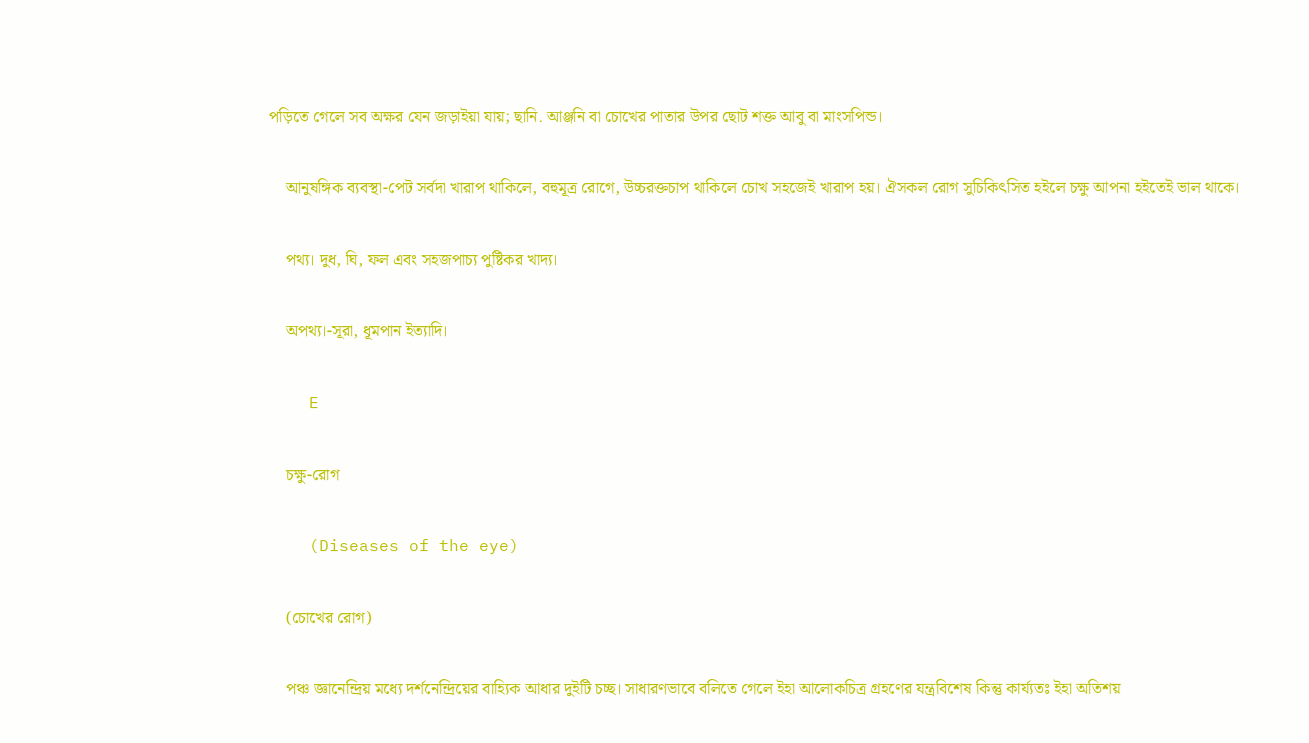পড়িতে গেলে সব অক্ষর যেন জড়াইয়া যায়; ছানি. আঞ্জনি বা চোখের পাতার উপর ছোট শক্ত আবু বা মাংসপিন্ড।

    আনুষঙ্গিক ব্যবস্থা-পেট সর্বদা খারাপ থাকিলে, বহুমূত্র রোগে, উচ্চরক্তচাপ থাকিলে চোখ সহজেই খারাপ হয়। ঐসকল রোগ সুচিকিৎসিত হইলে চক্ষু আপনা হইতেই ভাল থাকে।

    পথ্য। দুধ, ঘি, ফল এবং সহজপাচ্য পুষ্টিকর খাদ্য।

    অপথ্য।-সূরা, ধূমপান ইত্যাদি।

    E

    চক্ষু-রোগ

    (Diseases of the eye)

    (চোখের রোগ)

    পঞ্চ জ্ঞানেন্দ্রিয় মধ্যে দর্শনেন্দ্রিয়ের বাহ্যিক আধার দুইটি চচ্ছ। সাধারণভাবে বলিতে গেলে ইহা আলোকচিত্র গ্রহণের যন্ত্রবিশেষ কিন্তু কাৰ্য্যতঃ ইহা অতিশয়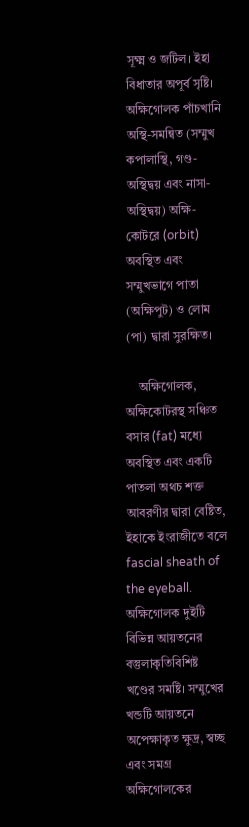সূক্ষ্ম ও জটিল। ইহা বিধাতার অপূর্ব সৃষ্টি। অক্ষিগোলক পাঁচখানি অস্থি-সমন্বিত (সম্মুখ কপালাস্থি, গণ্ড-অস্থিদ্বয় এবং নাসা-অস্থিদ্বয়) অক্ষি-কোটরে (orbit) অবস্থিত এবং সম্মুখভাগে পাতা (অক্ষিপুট) ও লোম (পা) দ্বারা সুরক্ষিত।

    অক্ষিগোলক, অক্ষিকোটরস্থ সঞ্চিত বসার (fat) মধ্যে অবস্থিত এবং একটি পাতলা অথচ শক্ত আবরণীর দ্বারা বেষ্টিত, ইহাকে ইংরাজীতে বলে fascial sheath of the eyeball. অক্ষিগোলক দুইটি বিভিন্ন আয়তনের বস্তুলাকৃতিবিশিষ্ট খণ্ডের সমষ্টি। সম্মুখের খন্ডটি আয়তনে অপেক্ষাকৃত ক্ষুদ্র, স্বচ্ছ এবং সমগ্র অক্ষিগোলকের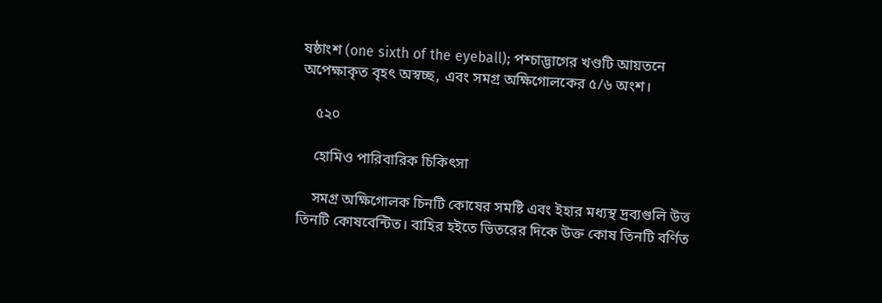ষষ্ঠাংশ (one sixth of the eyeball); পশ্চাদ্ভাগের খণ্ডটি আয়তনে অপেক্ষাকৃত বৃহৎ অস্বচ্ছ, এবং সমগ্র অক্ষিগোলকের ৫/৬ অংশ।

    ৫২০

    হোমিও পারিবারিক চিকিৎসা

    সমগ্র অক্ষিগোলক চিনটি কোষের সমষ্টি এবং ইহার মধ্যস্থ দ্রব্যগুলি উত্ত তিনটি কোষবেন্টিত। বাহির হইতে ভিতরের দিকে উক্ত কোষ তিনটি বর্ণিত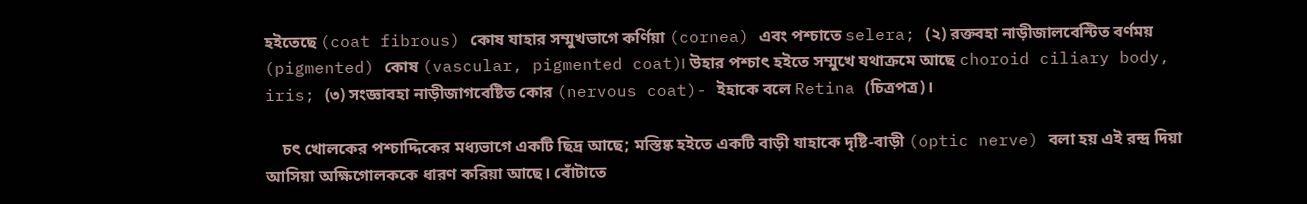হইতেছে (coat fibrous) কোষ যাহার সম্মুখভাগে কর্ণিয়া (cornea) এবং পশ্চাতে selera; (২) রক্তবহা নাড়ীজালবেন্টিত বর্ণময় (pigmented) কোষ (vascular, pigmented coat)। উহার পশ্চাৎ হইতে সম্মুখে যথাক্রমে আছে choroid ciliary body, iris; (৩) সংজ্ঞাবহা নাড়ীজাগবেষ্টিত কোর (nervous coat)- ইহাকে বলে Retina (চিত্রপত্র)।

    চৎ খোলকের পশ্চাদ্দিকের মধ্যভাগে একটি ছিদ্র আছে; মস্তিষ্ক হইতে একটি বাড়ী যাহাকে দৃষ্টি-বাড়ী (optic nerve) বলা হয় এই রন্দ্র দিয়া আসিয়া অক্ষিগোলককে ধারণ করিয়া আছে। বোঁটাতে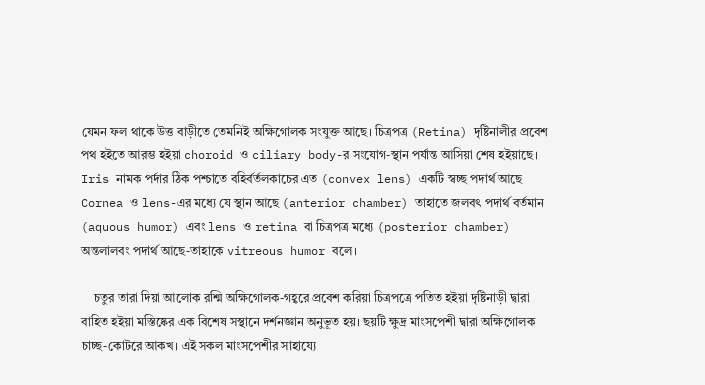যেমন ফল থাকে উত্ত বাড়ীতে তেমনিই অক্ষিগোলক সংযুক্ত আছে। চিত্রপত্র (Retina) দৃষ্টিনালীর প্রবেশ পথ হইতে আরম্ভ হইয়া choroid ও ciliary body-র সংযোগ-স্থান পর্যান্ত আসিয়া শেষ হইয়াছে। Iris নামক পর্দার ঠিক পশ্চাতে বহির্বর্তলকাচের এত (convex lens) একটি স্বচ্ছ পদার্থ আছে Cornea ও lens-এর মধ্যে যে স্থান আছে (anterior chamber) তাহাতে জলবৎ পদার্থ বর্তমান (aquous humor) এবং lens ও retina বা চিত্রপত্র মধ্যে (posterior chamber) অন্তলালবং পদার্থ আছে-তাহাকে vitreous humor বলে।

    চতুর তারা দিয়া আলোক রশ্মি অক্ষিগোলক-গহ্বরে প্রবেশ করিয়া চিত্রপত্রে পতিত হইয়া দৃষ্টিনাড়ী দ্বারা বাহিত হইয়া মস্তিষ্কের এক বিশেষ সস্থানে দর্শনজ্ঞান অনুভূত হয়। ছয়টি ক্ষুদ্র মাংসপেশী দ্বারা অক্ষিগোলক চাচ্ছ-কোটরে আকখ। এই সকল মাংসপেশীর সাহায্যে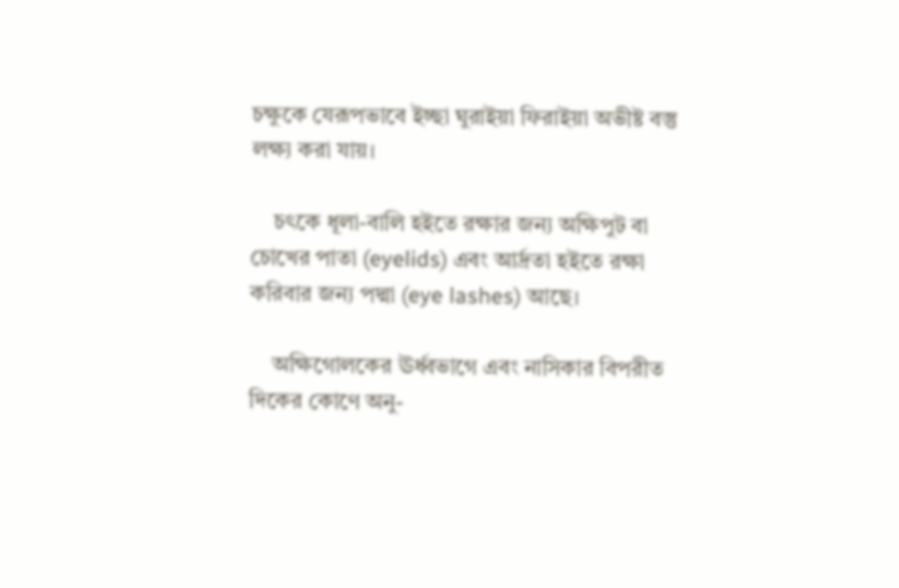চক্ষুকে যেরূপভাবে ইচ্ছা ঘুরাইয়া ফিরাইয়া অভীষ্ট বস্তু লক্ষ্য করা যায়।

    চৎকে ধূলা-বালি হইতে রক্ষার জন্য অক্ষিপুট বা চোখের পাতা (eyelids) এবং আর্দ্রতা হইতে রক্ষা করিবার জন্য পদ্মা (eye lashes) আছে।

    অক্ষিগোলকের ঊর্ধ্বভাগে এবং নাসিকার বিপরীত দিকের কোণে অনু-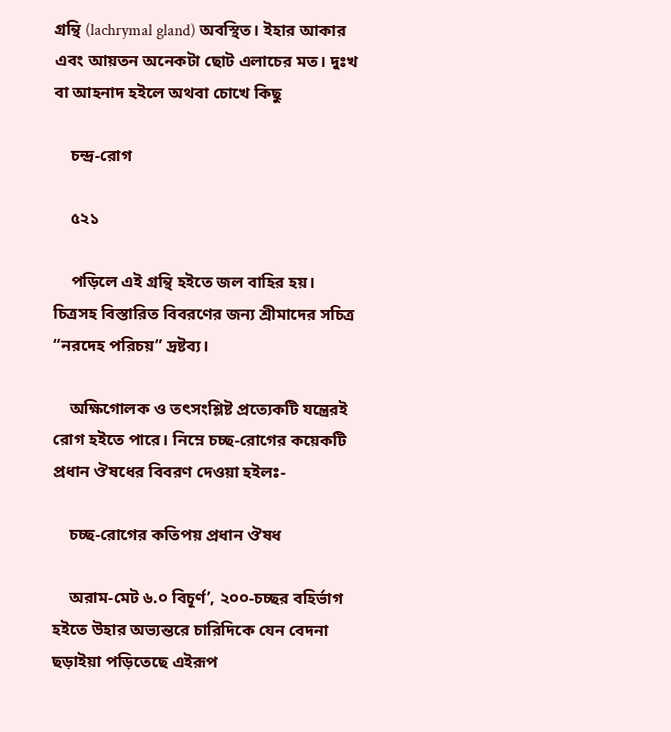গ্রন্থি (lachrymal gland) অবস্থিত। ইহার আকার এবং আয়তন অনেকটা ছোট এলাচের মত। দুঃখ বা আহনাদ হইলে অথবা চোখে কিছু

    চন্দ্র-রোগ

    ৫২১

    পড়িলে এই গ্রন্থি হইতে জল বাহির হয়। চিত্রসহ বিস্তারিত বিবরণের জন্য শ্রীমাদের সচিত্র “নরদেহ পরিচয়” দ্রষ্টব্য।

    অক্ষিগোলক ও তৎসংশ্লিষ্ট প্রত্যেকটি যন্ত্রেরই রোগ হইতে পারে। নিম্নে চচ্ছ-রোগের কয়েকটি প্রধান ঔষধের বিবরণ দেওয়া হইলঃ-

    চচ্ছ-রোগের কতিপয় প্রধান ঔষধ

    অরাম-মেট ৬.০ বিচূর্ণ’, ২০০-চচ্ছর বহির্ভাগ হইতে উহার অভ্যন্তরে চারিদিকে যেন বেদনা ছড়াইয়া পড়িতেছে এইরূপ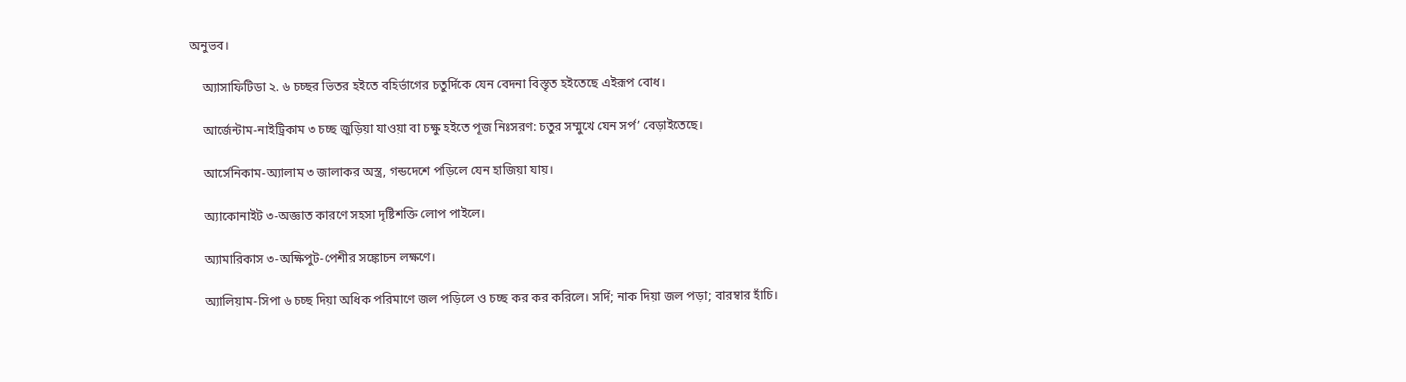অনুভব।

    অ্যাসাফিটিডা ২. ৬ চচ্ছর ভিতর হইতে বহির্ভাগের চতুর্দিকে যেন বেদনা বিস্তৃত হইতেছে এইরূপ বোধ।

    আর্জেন্টাম-নাইট্রিকাম ৩ চচ্ছ জুড়িয়া যাওয়া বা চক্ষু হইতে পূজ নিঃসরণ: চতুর সম্মুখে যেন সর্প’ বেড়াইতেছে।

    আর্সেনিকাম-অ্যালাম ৩ জালাকর অস্ত্র, গন্ডদেশে পড়িলে যেন হাজিয়া যায়।

    অ্যাকোনাইট ৩-অজ্ঞাত কারণে সহসা দৃষ্টিশক্তি লোপ পাইলে।

    অ্যামারিকাস ৩-অক্ষিপুট-পেশীর সঙ্কোচন লক্ষণে।

    অ্যালিয়াম-সিপা ৬ চচ্ছ দিয়া অধিক পরিমাণে জল পড়িলে ও চচ্ছ কর কর করিলে। সর্দি; নাক দিয়া জল পড়া; বারম্বার হাঁচি।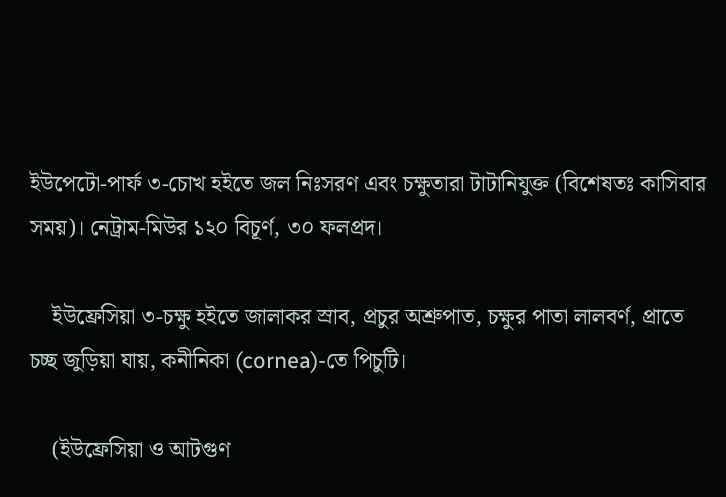ইউপেটো-পার্ফ ৩-চোখ হইতে জল নিঃসরণ এবং চক্ষুতারা টাটানিযুক্ত (বিশেষতঃ কাসিবার সময়)। নেট্রাম-মিউর ১২০ বিচূর্ণ, ৩০ ফলপ্রদ।

    ইউফ্রেসিয়া ৩-চক্ষু হইতে জালাকর স্রাব, প্রচুর অশ্রুপাত, চক্ষুর পাতা লালবর্ণ, প্রাতে চচ্ছ জুড়িয়া যায়, কনীনিকা (cornea)-তে পিচুটি।

    (ইউফ্রেসিয়া ও আটগুণ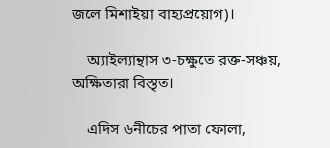জলে মিশাইয়া বাহ্যপ্রয়োগ)।

    অ্যাইল্যান্থাস ৩-চক্ষুতে রক্ত-সঞ্চয়, অক্ষিতারা বিস্তৃত।

    এদিস ৬নীচের পাতা ফোলা,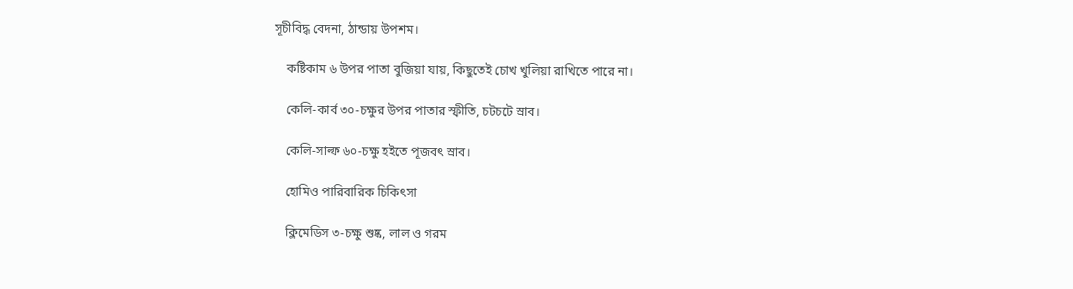সূচীবিদ্ধ বেদনা, ঠান্ডায় উপশম।

    কষ্টিকাম ৬ উপর পাতা বুজিয়া যায়, কিছুতেই চোখ খুলিয়া রাখিতে পারে না।

    কেলি-কার্ব ৩০-চক্ষুর উপর পাতার স্ফীতি, চটচটে স্রাব।

    কেলি-সাল্ফ ৬০-চক্ষু হইতে পূজবৎ স্রাব।

    হোমিও পারিবারিক চিকিৎসা

    ক্লিমেডিস ৩-চক্ষু শুষ্ক, লাল ও গরম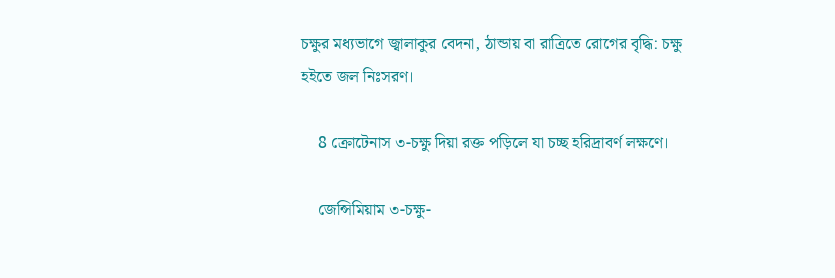চক্ষুর মধ্যভাগে জ্বালাকুর বেদনা, ঠান্ডায় বা রাত্রিতে রোগের বৃদ্ধি: চক্ষু হইতে জল নিঃসরণ।

    8 ক্রোটেনাস ৩-চক্ষু দিয়া রক্ত পড়িলে যা চচ্ছ হরিদ্রাবর্ণ লক্ষণে।

    জেন্সিমিয়াম ৩-চক্ষু-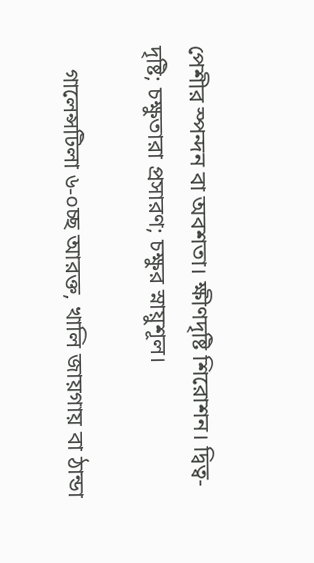পেশীর স্পন্দন বা অবশতা। ক্ষীণদৃষ্টি শিরোশন। দ্বিত্ব-দৃষ্টি; চক্ষুতারা প্রসারণ; চক্ষুর স্নায়ুশূল।

    গালেন্সটিলা ৬-০চ্ছ আরক্ত, খালি জায়গায় বা ঠান্ডা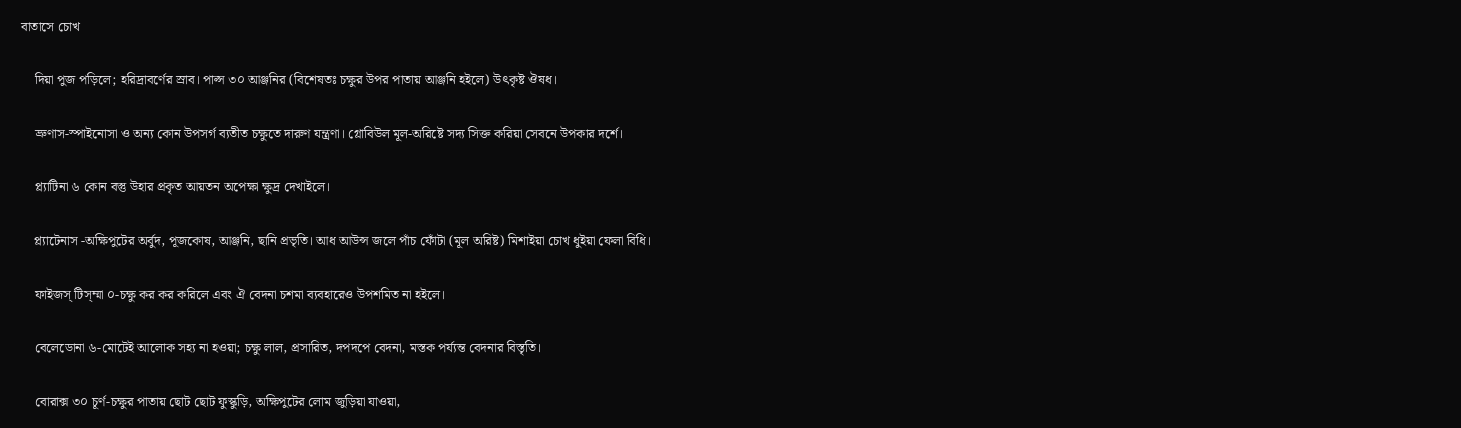বাতাসে চোখ

    দিয়া পুজ পড়িলে; হরিদ্রাবর্ণের স্রাব। পাল্স ৩০ আঞ্জনির (বিশেষতঃ চক্ষুর উপর পাতায় আঞ্জনি হইলে) উৎকৃষ্ট ঔষধ।

    ভ্রুণাস-স্পাইনোসা ও অন্য কোন উপসর্গ ব্যতীত চক্ষুতে দারুণ যন্ত্রণা। গ্লোবিউল মূল-অরিষ্টে সদ্য সিক্ত করিয়া সেবনে উপকার দর্শে।

    প্ল্যাটিনা ৬ কোন বস্তু উহার প্রকৃত আয়তন অপেক্ষা ক্ষুদ্র দেখাইলে।

    প্ল্যাটেনাস -অক্ষিপুটের অর্বুদ, পূজকোষ, আঞ্জনি, ছানি প্রভৃতি। আধ আউন্স জলে পাঁচ ফোঁটা (মূল অরিষ্ট) মিশাইয়া চোখ ধুইয়া ফেলা বিধি।

    ফাইজস্ টিস্‌ম্মা ০-চক্ষু কর কর করিলে এবং ঐ বেদনা চশমা ব্যবহারেও উপশমিত না হইলে।

    বেলেডোনা ৬-মোটেই আলোক সহ্য না হওয়া; চক্ষু লাল, প্রসারিত, দপদপে বেদনা, মস্তক পর্য্যন্ত বেদনার বিস্তৃতি।

    বোরাক্স ৩০ চূর্ণ-চক্ষুর পাতায় ছোট ছোট ফুস্কুড়ি, অক্ষিপুটের লোম জুড়িয়া যাওয়া,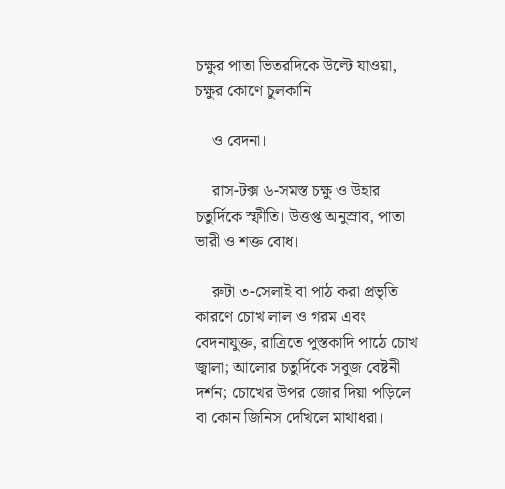চক্ষুর পাতা ভিতরদিকে উল্টে যাওয়া, চক্ষুর কোণে চুলকানি

    ও বেদনা।

    রাস-টক্স ৬-সমস্ত চক্ষু ও উহার চতুর্দিকে স্ফীতি। উত্তপ্ত অনুস্রাব, পাতা ভারী ও শক্ত বোধ।

    রুটা ৩-সেলাই বা পাঠ করা প্রভৃতি কারণে চোখ লাল ও গরম এবং বেদনাযুক্ত, রাত্রিতে পুস্তকাদি পাঠে চোখ জ্বালা; আলোর চতুর্দিকে সবুজ বেষ্টনী দর্শন; চোখের উপর জোর দিয়া পড়িলে বা কোন জিনিস দেখিলে মাথাধরা।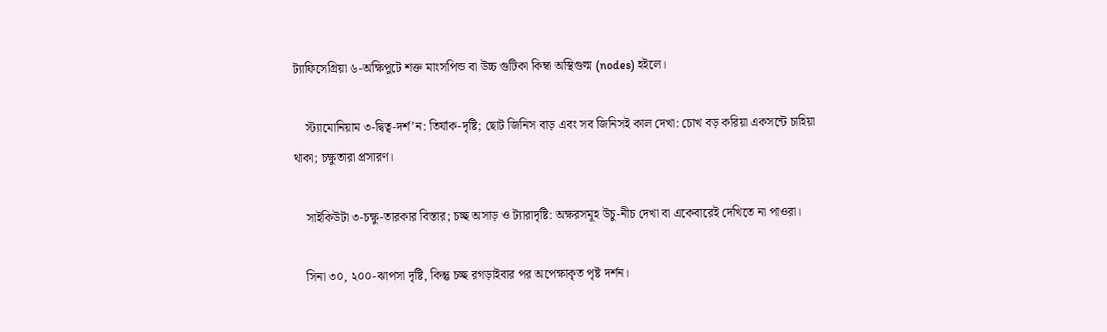ট্যাফিসেগ্রিয়া ৬-অক্ষিপুটে শক্ত মাংসপিন্ড বা উচ্চ গুটিকা কিম্বা অস্থিগুল্ম (nodes) হইলে।

    স্ট্যামোনিয়াম ৩-দ্বিত্ব-দর্শ’ন: তির্যাক-দৃষ্টি; ছোট জিনিস বাড় এবং সব জিনিসই কাল দেখা: চোখ বড় করিয়া একসন্টে চাহিয়া থাকা; চক্ষুতারা প্রসারণ।

    সাইকিউটা ৩-চক্ষু-তারকার বিস্তার; চচ্ছ অসাড় ও ট্যারাদৃষ্টি: অক্ষরসমূহ উচু-নীচ দেখা বা একেবারেই দেখিতে না পাওরা।

    সিনা ৩০, ২০০-ঝাপসা দৃষ্টি, কিন্তু চচ্ছ রগড়াইবার পর অপেক্ষাকৃত পৃষ্ট দর্শন।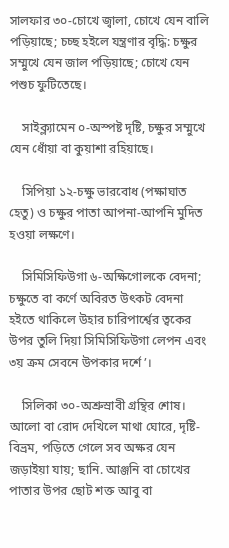সালফার ৩০-চোখে জ্বালা, চোখে যেন বালি পড়িয়াছে; চচ্ছ হইলে যন্ত্রণার বৃদ্ধি: চক্ষুর সম্মুখে যেন জাল পড়িয়াছে; চোখে যেন পশুচ ফুটিতেছে।

    সাইক্ল্যামেন ০-অস্পষ্ট দৃষ্টি, চক্ষুর সম্মুখে যেন ধোঁয়া বা কুয়াশা রহিয়াছে।

    সিপিয়া ১২-চক্ষু ভারবোধ (পক্ষাঘাত হেতু) ও চক্ষুর পাতা আপনা-আপনি মুদিত হওয়া লক্ষণে।

    সিমিসিফিউগা ৬-অক্ষিগোলকে বেদনা; চক্ষুতে বা কর্ণে অবিরত উৎকট বেদনা হইতে থাকিলে উহার চারিপার্শ্বের ত্বকের উপর তুলি দিয়া সিমিসিফিউগা লেপন এবং ৩য় ক্রম সেবনে উপকার দর্শে’।

    সিলিকা ৩০-অশ্রুস্রাবী গ্রন্থির শোষ। আলো বা রোদ দেখিলে মাথা ঘোরে, দৃষ্টি-বিভ্রম, পড়িতে গেলে সব অক্ষর যেন জড়াইয়া যায়; ছানি. আঞ্জনি বা চোখের পাতার উপর ছোট শক্ত আবু বা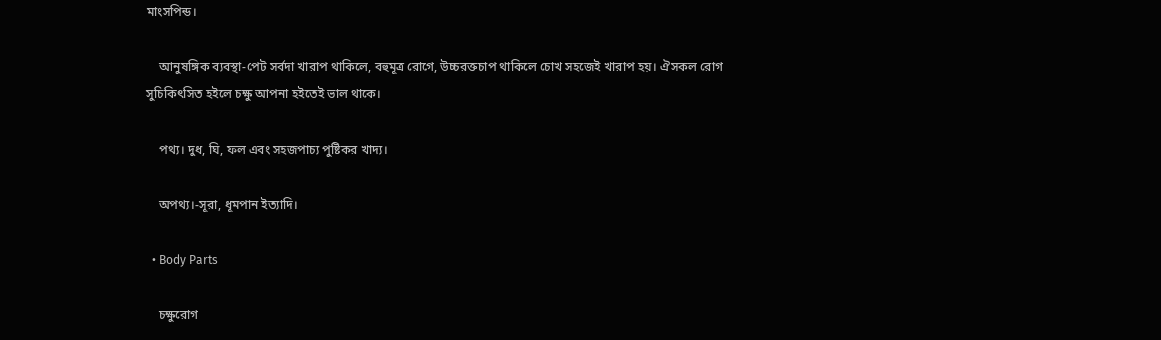মাংসপিন্ড।

    আনুষঙ্গিক ব্যবস্থা-পেট সর্বদা খারাপ থাকিলে, বহুমূত্র রোগে, উচ্চরক্তচাপ থাকিলে চোখ সহজেই খারাপ হয়। ঐসকল রোগ সুচিকিৎসিত হইলে চক্ষু আপনা হইতেই ভাল থাকে।

    পথ্য। দুধ, ঘি, ফল এবং সহজপাচ্য পুষ্টিকর খাদ্য।

    অপথ্য।-সূরা, ধূমপান ইত্যাদি।

  • Body Parts

    চক্ষুরোগ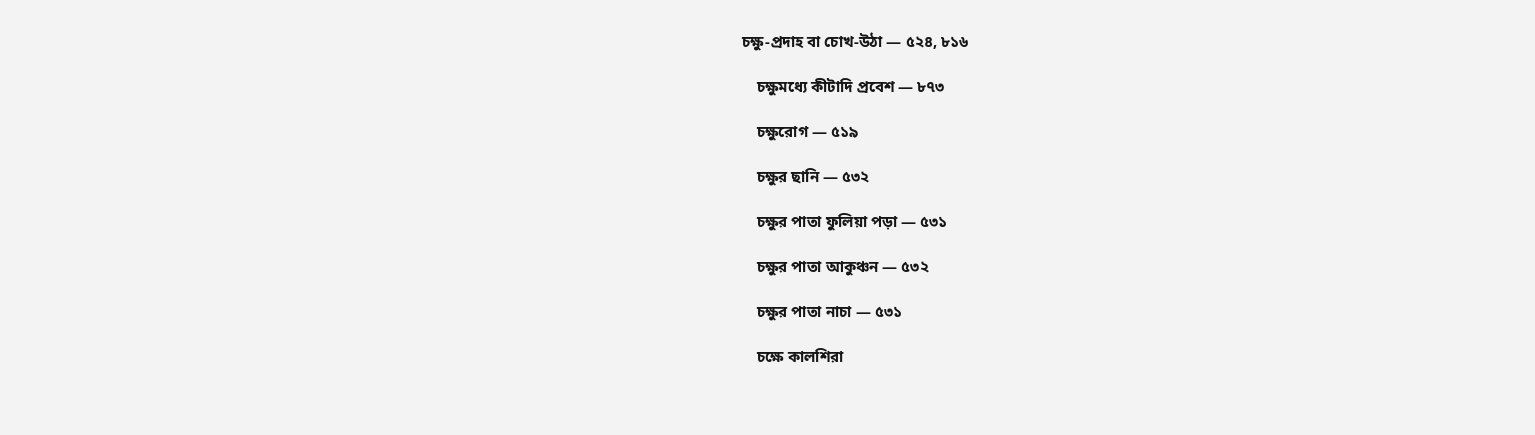চক্ষু-প্রদাহ বা চোখ-উঠা — ৫২৪, ৮১৬

    চক্ষুমধ্যে কীটাদি প্রবেশ — ৮৭৩

    চক্ষুরোগ — ৫১৯

    চক্ষুর ছানি — ৫৩২

    চক্ষুর পাতা ফুলিয়া পড়া — ৫৩১

    চক্ষুর পাতা আকুঞ্চন — ৫৩২

    চক্ষুর পাতা নাচা — ৫৩১

    চক্ষে কালশিরা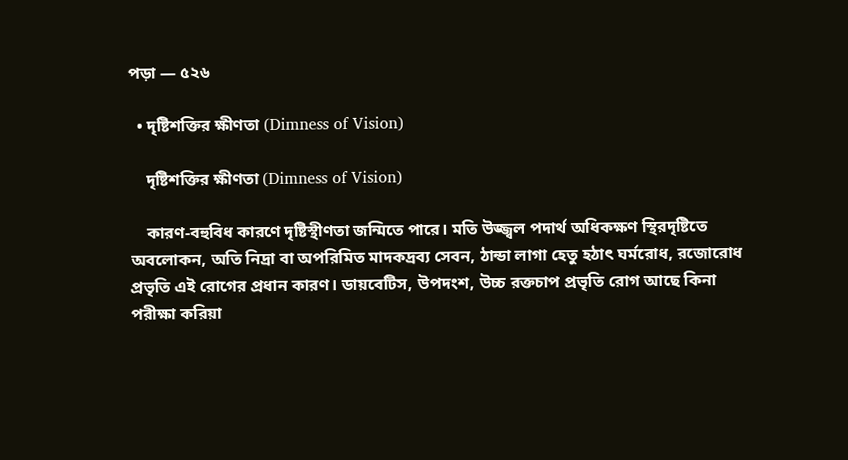পড়া — ৫২৬

  • দৃষ্টিশক্তির ক্ষীণতা (Dimness of Vision)

    দৃষ্টিশক্তির ক্ষীণতা (Dimness of Vision)

    কারণ-বহুবিধ কারণে দৃষ্টিস্থীণতা জন্মিতে পারে। মতি উজ্জ্বল পদার্থ অধিকক্ষণ স্থিরদৃষ্টিতে অবলোকন, অতি নিদ্রা বা অপরিমিত মাদকদ্রব্য সেবন, ঠান্ডা লাগা হেতু হঠাৎ ঘর্মরোধ, রজোরোধ প্রভৃতি এই রোগের প্রধান কারণ। ডায়বেটিস, উপদংশ, উচ্চ রক্তচাপ প্রভৃতি রোগ আছে কিনা পরীক্ষা করিয়া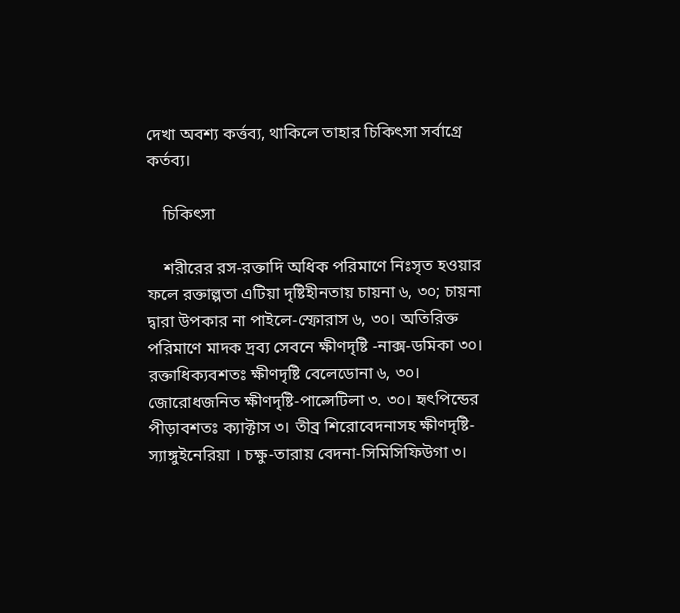দেখা অবশ্য কর্ত্তব্য, থাকিলে তাহার চিকিৎসা সর্বাগ্রে কর্তব্য।

    চিকিৎসা

    শরীরের রস-রক্তাদি অধিক পরিমাণে নিঃসৃত হওয়ার ফলে রক্তাল্পতা এটিয়া দৃষ্টিহীনতায় চায়না ৬, ৩০; চায়না দ্বারা উপকার না পাইলে-স্ফোরাস ৬, ৩০। অতিরিক্ত পরিমাণে মাদক দ্রব্য সেবনে ক্ষীণদৃষ্টি -নাক্স-ডমিকা ৩০। রক্তাধিক্যবশতঃ ক্ষীণদৃষ্টি বেলেডোনা ৬, ৩০। জোরোধজনিত ক্ষীণদৃষ্টি-পাল্সেটিলা ৩. ৩০। হৃৎপিন্ডের পীড়াবশতঃ ক্যাক্টাস ৩। তীব্র শিরোবেদনাসহ ক্ষীণদৃষ্টি-স্যাঙ্গুইনেরিয়া । চক্ষু-তারায় বেদনা-সিমিসিফিউগা ৩।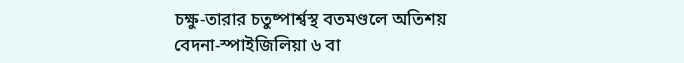চক্ষু-তারার চতুষ্পার্শ্বস্থ বতমণ্ডলে অতিশয় বেদনা-স্পাইজিলিয়া ৬ বা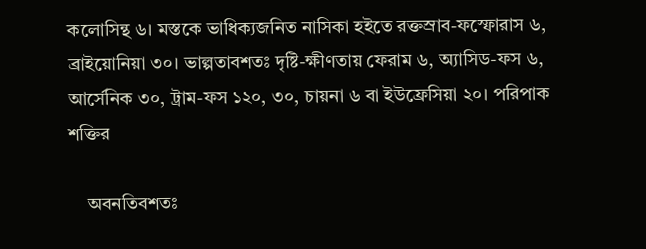কলোসিন্থ ৬। মস্তকে ভাধিক্যজনিত নাসিকা হইতে রক্তস্রাব-ফস্ফোরাস ৬, ব্রাইয়োনিয়া ৩০। ভাল্পতাবশতঃ দৃষ্টি-ক্ষীণতায় ফেরাম ৬, অ্যাসিড-ফস ৬, আর্সেনিক ৩০, ট্রাম-ফস ১২০, ৩০, চায়না ৬ বা ইউফ্রেসিয়া ২০। পরিপাক শক্তির

    অবনতিবশতঃ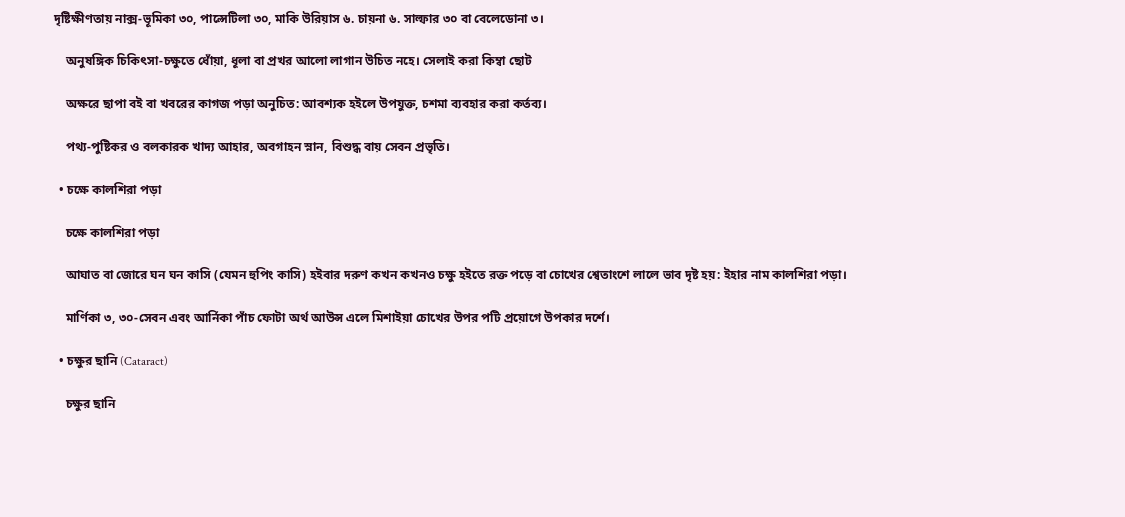দৃষ্টিক্ষীণতায় নাক্স-ভূমিকা ৩০, পাল্সেটিলা ৩০, মাকি উরিয়াস ৬. চায়না ৬. সাল্ফার ৩০ বা বেলেডোনা ৩।

    অনুষঙ্গিক চিকিৎসা-চক্ষুতে ধোঁয়া, ধূলা বা প্রখর আলো লাগান উচিত নহে। সেলাই করা কিম্বা ছোট

    অক্ষরে ছাপা বই বা খবরের কাগজ পড়া অনুচিত: আবশ্যক হইলে উপযুক্ত, চশমা ব্যবহার করা কর্তব্য।

    পথ্য-পুষ্টিকর ও বলকারক খাদ্য আহার, অবগাহন স্নান, বিশুদ্ধ বায় সেবন প্রভৃতি।

  • চক্ষে কালশিরা পড়া

    চক্ষে কালশিরা পড়া

    আঘাত বা জোরে ঘন ঘন কাসি (যেমন হুপিং কাসি) হইবার দরুণ কখন কখনও চক্ষু হইতে রক্ত পড়ে বা চোখের শ্বেতাংশে লালে ভাব দৃষ্ট হয়: ইহার নাম কালশিরা পড়া।

    মার্ণিকা ৩, ৩০-সেবন এবং আর্নিকা পাঁচ ফোটা অর্থ আউন্স এলে মিশাইয়া চোখের উপর পটি প্রয়োগে উপকার দর্শে।

  • চক্ষুর ছানি (Cataract)

    চক্ষুর ছানি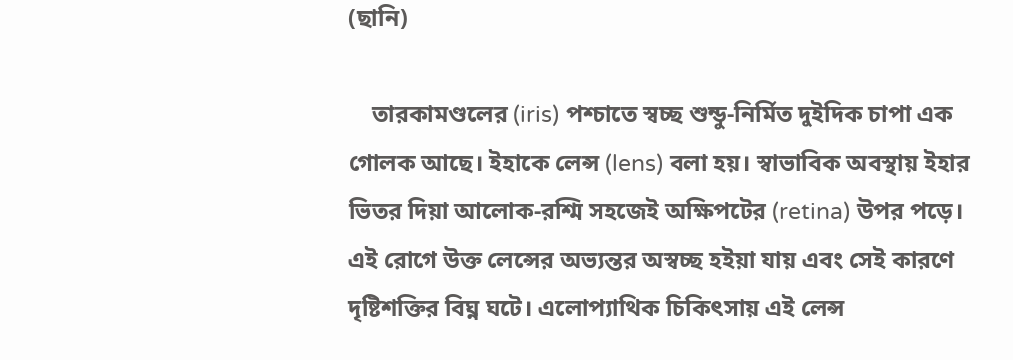(ছানি)

    তারকামণ্ডলের (iris) পশ্চাতে স্বচ্ছ শুন্ডু-নির্মিত দুইদিক চাপা এক গোলক আছে। ইহাকে লেন্স (lens) বলা হয়। স্বাভাবিক অবস্থায় ইহার ভিতর দিয়া আলোক-রশ্মি সহজেই অক্ষিপটের (retina) উপর পড়ে। এই রোগে উক্ত লেন্সের অভ্যন্তর অস্বচ্ছ হইয়া যায় এবং সেই কারণে দৃষ্টিশক্তির বিঘ্ন ঘটে। এলোপ্যাথিক চিকিৎসায় এই লেন্স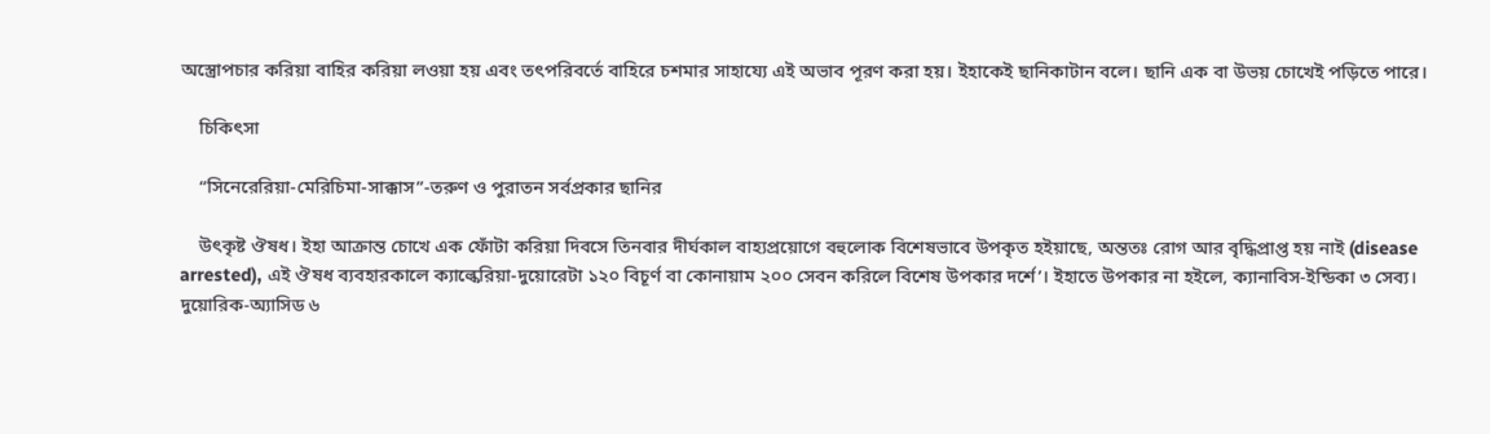অস্ত্রোপচার করিয়া বাহির করিয়া লওয়া হয় এবং তৎপরিবর্তে বাহিরে চশমার সাহায্যে এই অভাব পূরণ করা হয়। ইহাকেই ছানিকাটান বলে। ছানি এক বা উভয় চোখেই পড়িতে পারে।

    চিকিৎসা

    “সিনেরেরিয়া-মেরিচিমা-সাক্কাস”-তরুণ ও পুরাতন সর্বপ্রকার ছানির

    উৎকৃষ্ট ঔষধ। ইহা আক্রান্ত চোখে এক ফোঁটা করিয়া দিবসে তিনবার দীর্ঘকাল বাহ্যপ্রয়োগে বহুলোক বিশেষভাবে উপকৃত হইয়াছে, অন্ততঃ রোগ আর বৃদ্ধিপ্রাপ্ত হয় নাই (disease arrested), এই ঔষধ ব্যবহারকালে ক্যাল্কেরিয়া-দুয়োরেটা ১২০ বিচূর্ণ বা কোনায়াম ২০০ সেবন করিলে বিশেষ উপকার দর্শে’। ইহাতে উপকার না হইলে, ক্যানাবিস-ইন্ডিকা ৩ সেব্য। দুয়োরিক-অ্যাসিড ৬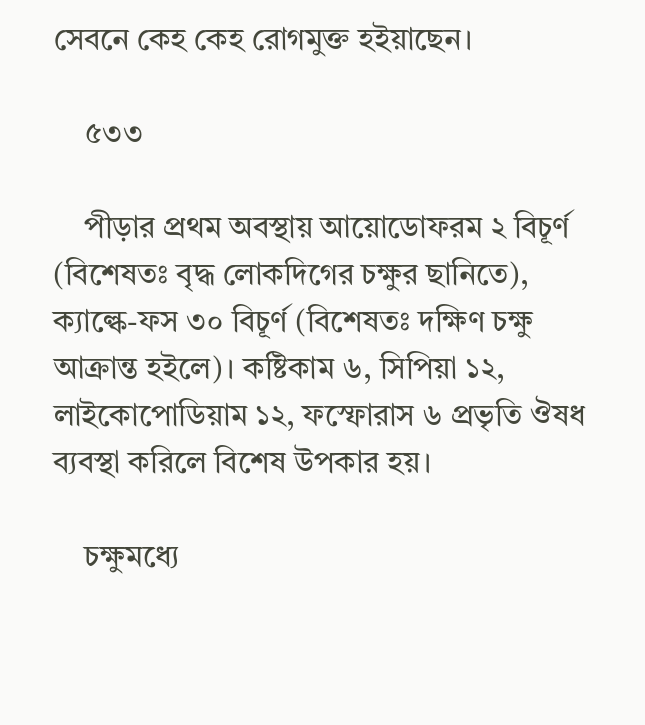সেবনে কেহ কেহ রোগমুক্ত হইয়াছেন।

    ৫৩৩

    পীড়ার প্রথম অবস্থায় আয়োডোফরম ২ বিচূর্ণ (বিশেষতঃ বৃদ্ধ লোকদিগের চক্ষুর ছানিতে), ক্যাল্কে-ফস ৩০ বিচূর্ণ (বিশেষতঃ দক্ষিণ চক্ষু আক্রান্ত হইলে)। কষ্টিকাম ৬, সিপিয়া ১২, লাইকোপোডিয়াম ১২, ফস্ফোরাস ৬ প্রভৃতি ঔষধ ব্যবস্থা করিলে বিশেষ উপকার হয়।

    চক্ষুমধ্যে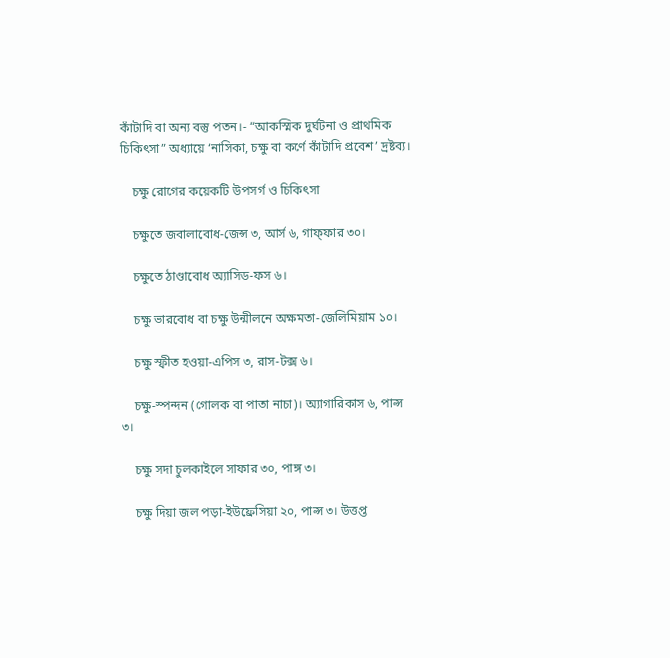কাঁটাদি বা অন্য বস্তু পতন।- “আকস্মিক দুর্ঘটনা ও প্রাথমিক চিকিৎসা” অধ্যায়ে ‘নাসিকা, চক্ষু বা কর্ণে কাঁটাদি প্রবেশ’ দ্রষ্টব্য।

    চক্ষু রোগের কয়েকটি উপসর্গ ও চিকিৎসা

    চক্ষুতে জবালাবোধ-জেন্স ৩, আর্স ৬, গাফ্ফার ৩০।

    চক্ষুতে ঠাণ্ডাবোধ অ্যাসিড-ফস ৬।

    চক্ষু ভারবোধ বা চক্ষু উন্মীলনে অক্ষমতা-জেলিমিয়াম ১০।

    চক্ষু স্ফীত হওয়া-এপিস ৩, রাস-টক্স ৬।

    চক্ষু-স্পন্দন (গোলক বা পাতা নাচা)। অ্যাগারিকাস ৬, পাল্স ৩।

    চক্ষু সদা চুলকাইলে সাফার ৩০, পাঙ্গ ৩।

    চক্ষু দিয়া জল পড়া-ইউফ্রেসিয়া ২০, পাল্স ৩। উত্তপ্ত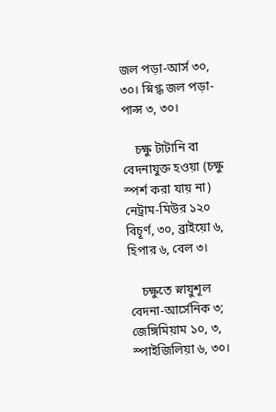জল পড়া-আর্স ৩০, ৩০। স্নিগ্ধ জল পড়া-পাল্স ৩, ৩০।

    চক্ষু টাটানি বা বেদনাযুক্ত হওয়া (চক্ষু স্পর্শ করা যায় না) নেট্রাম-মিউর ১২০ বিচূর্ণ, ৩০, ব্রাইয়ো ৬, হিপার ৬, বেল ৩।

    চক্ষুতে স্নায়ুশূল বেদনা-আর্সেনিক ৩; জেঙ্গিমিয়াম ১০, ৩, স্পাইজিলিয়া ৬, ৩০।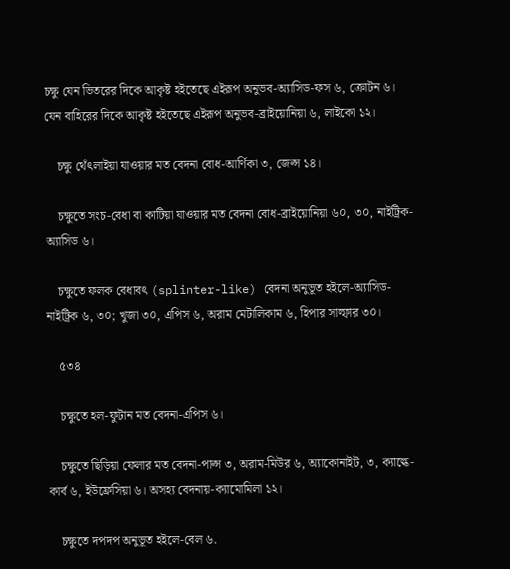চক্ষু যেন ভিতরের দিকে আকৃষ্ট হইতেছে এইরূপ অনুভব-অ্যাসিড-ফস ৬, ক্রোটন ৬। যেন বাহিরের দিকে আকৃষ্ট হইতেছে এইরূপ অনুভব-ব্রাইয়োনিয়া ৬, লাইকো ১২।

    চক্ষু থেঁৎলাইয়া যাওয়ার মত বেদনা বোধ-আর্ণিকা ৩, জেল্স ১৪।

    চক্ষুতে সংচ-বেধা বা কাটিয়া যাওয়ার মত বেদনা বোধ-ব্রাইয়োনিয়া ৬০, ৩০, নাইট্রিক-অ্যাসিড ৬।

    চক্ষুতে ফলক বেধাবৎ (splinter-like) বেদনা অনুভূত হইলে-অ্যাসিড-নাইট্রিক ৬, ৩০; খুজা ৩০, এপিস ৬, অরাম মেটালিকাম ৬, হিপার সাল্ফার ৩০।

    ৫৩৪

    চক্ষুতে হল-ফুটান মত বেদনা-এপিস ৬।

    চক্ষুতে ছিড়িয়া ফেলার মত বেদনা-পাল্স ৩, অরাম-মিউর ৬, অ্যাকোনাইট, ৩, ক্যাল্কে-কার্ব ৬, ইউফ্রেসিয়া ৬। অসহ্য বেদনায়-ক্যামোমিলা ১২।

    চক্ষুতে দপদপ অনুভূত হইলে-বেল ৬.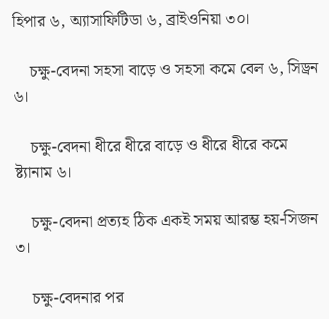হিপার ৬, অ্যাসাফিটিডা ৬, ব্রাইওনিয়া ৩০।

    চক্ষু-বেদনা সহসা বাড়ে ও সহসা কমে বেল ৬, সিড্রন ৬।

    চক্ষু-বেদনা ধীরে ধীরে বাড়ে ও ধীরে ধীরে কমে ষ্ট্যানাম ৬।

    চক্ষু-বেদনা প্রত্যহ ঠিক একই সময় আরম্ভ হয়-সিজন ৩।

    চক্ষু-বেদনার পর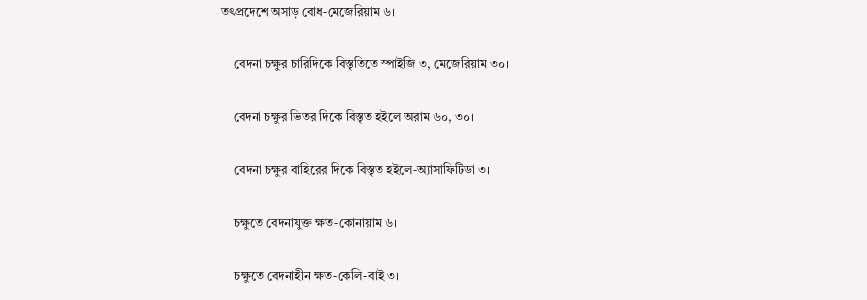তৎপ্রদেশে অসাড় বোধ-মেজেরিয়াম ৬।

    বেদনা চক্ষুর চারিদিকে বিস্তৃতিতে স্পাইজি ৩, মেজেরিয়াম ৩০।

    বেদনা চক্ষুর ভিতর দিকে বিস্তৃত হইলে অরাম ৬০, ৩০।

    বেদনা চক্ষুর বাহিরের দিকে বিস্তৃত হইলে-অ্যাসাফিটিডা ৩।

    চক্ষুতে বেদনাযুক্ত ক্ষত-কোনায়াম ৬।

    চক্ষুতে বেদনাহীন ক্ষত-কেলি-বাই ৩।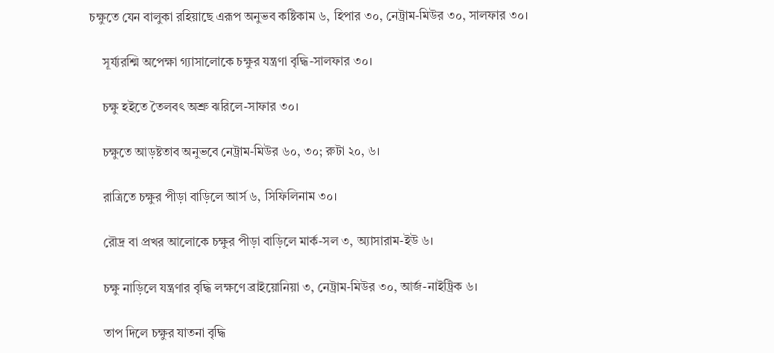চক্ষুতে যেন বালুকা রহিয়াছে এরূপ অনুভব কষ্টিকাম ৬, হিপার ৩০, নেট্রাম-মিউর ৩০, সালফার ৩০।

    সূর্য্যরশ্মি অপেক্ষা গ্যাসালোকে চক্ষুর যন্ত্রণা বৃদ্ধি-সালফার ৩০।

    চক্ষু হইতে তৈলবৎ অশ্রু ঝরিলে-সাফার ৩০।

    চক্ষুতে আড়ষ্টতাব অনুভবে নেট্রাম-মিউর ৬০, ৩০; রুটা ২০, ৬।

    রাত্রিতে চক্ষুর পীড়া বাড়িলে আর্স ৬, সিফিলিনাম ৩০।

    রৌদ্র বা প্রখর আলোকে চক্ষুর পীড়া বাড়িলে মার্ক-সল ৩, অ্যাসারাম-ইউ ৬।

    চক্ষু নাড়িলে যন্ত্রণার বৃদ্ধি লক্ষণে ব্রাইয়োনিয়া ৩, নেট্রাম-মিউর ৩০, আর্জ-নাইট্রিক ৬।

    তাপ দিলে চক্ষুর যাতনা বৃদ্ধি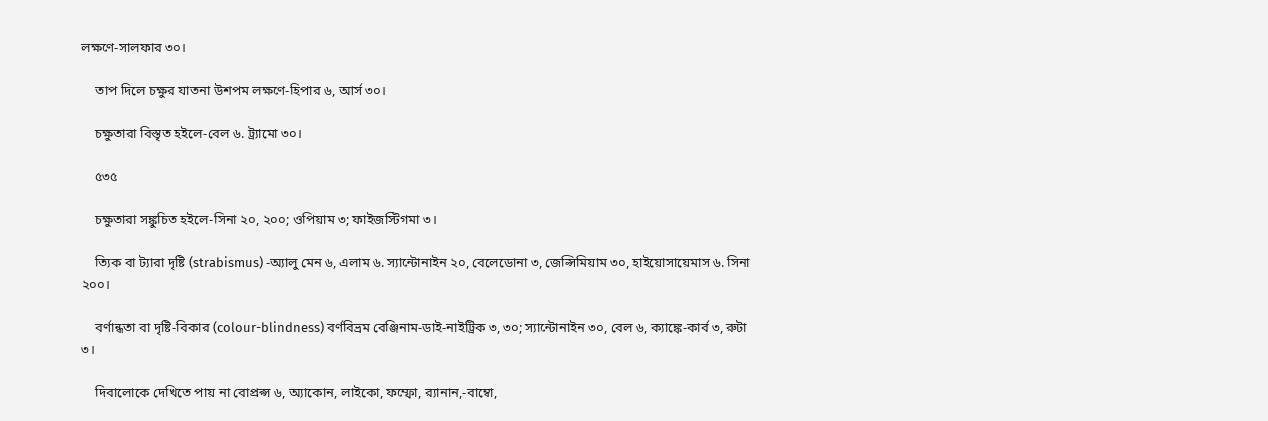লক্ষণে-সালফার ৩০।

    তাপ দিলে চক্ষুর যাতনা উশপম লক্ষণে-হিপার ৬, আর্স ৩০।

    চক্ষুতারা বিস্তৃত হইলে-বেল ৬. ট্র্যামো ৩০।

    ৫৩৫

    চক্ষুতারা সঙ্কুচিত হইলে-সিনা ২০, ২০০; ওপিয়াম ৩; ফাইজস্টিগমা ৩।

    ত্যিক বা ট্যারা দৃষ্টি (strabismus) -অ্যালু মেন ৬, এলাম ৬. স্যান্টোনাইন ২০, বেলেডোনা ৩, জেল্সিমিয়াম ৩০, হাইয়োসায়েমাস ৬. সিনা ২০০।

    বর্ণান্ধতা বা দৃষ্টি-বিকার (colour-blindness) বর্ণবিভ্রম বেঞ্জিনাম-ডাই-নাইট্রিক ৩, ৩০; স্যান্টোনাইন ৩০, বেল ৬, ক্যাঙ্কে-কার্ব ৩, রুটা ৩।

    দিবালোকে দেখিতে পায় না বোপ্রপ্স ৬, অ্যাকোন, লাইকো, ফম্ফো, র‍্যানান,-বাম্বো,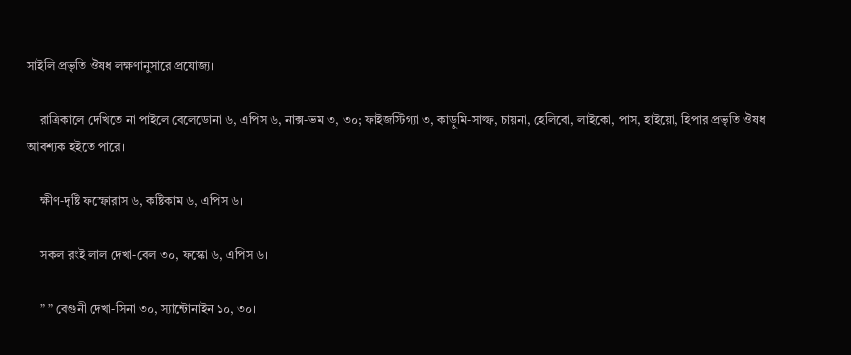সাইলি প্রভৃতি ঔষধ লক্ষণানুসারে প্রযোজ্য।

    রাত্রিকালে দেখিতে না পাইলে বেলেডোনা ৬, এপিস ৬, নাক্স-ভম ৩, ৩০; ফাইজস্টিগ্যা ৩, কাড়ুমি-সাল্ফ, চায়না, হেলিবো, লাইকো, পাস, হাইয়ো, হিপার প্রভৃতি ঔষধ আবশ্যক হইতে পারে।

    ক্ষীণ-দৃষ্টি ফস্ফোরাস ৬, কষ্টিকাম ৬, এপিস ৬।

    সকল রংই লাল দেখা-বেল ৩০, ফস্কো ৬, এপিস ৬।

    ” ” বেগুনী দেখা-সিনা ৩০, স্যান্টোনাইন ১০, ৩০।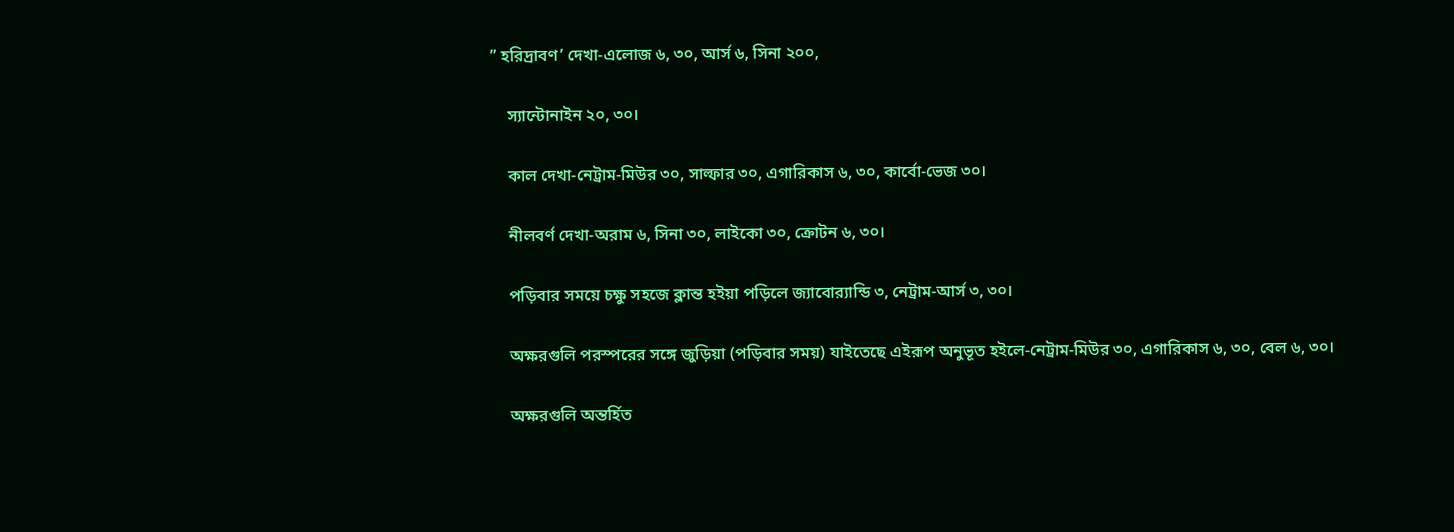” হরিদ্রাবণ’ দেখা-এলোজ ৬, ৩০, আর্স ৬, সিনা ২০০,

    স্যান্টোনাইন ২০, ৩০।

    কাল দেখা-নেট্রাম-মিউর ৩০, সাল্ফার ৩০, এগারিকাস ৬, ৩০, কার্বো-ভেজ ৩০।

    নীলবর্ণ দেখা-অরাম ৬, সিনা ৩০, লাইকো ৩০, ক্রোটন ৬, ৩০।

    পড়িবার সময়ে চক্ষু সহজে ক্লান্ত হইয়া পড়িলে জ্যাবোর‍্যান্ডি ৩, নেট্রাম-আর্স ৩, ৩০।

    অক্ষরগুলি পরস্পরের সঙ্গে জুড়িয়া (পড়িবার সময়) যাইতেছে এইরূপ অনুভূত হইলে-নেট্রাম-মিউর ৩০, এগারিকাস ৬, ৩০, বেল ৬, ৩০।

    অক্ষরগুলি অন্তর্হিত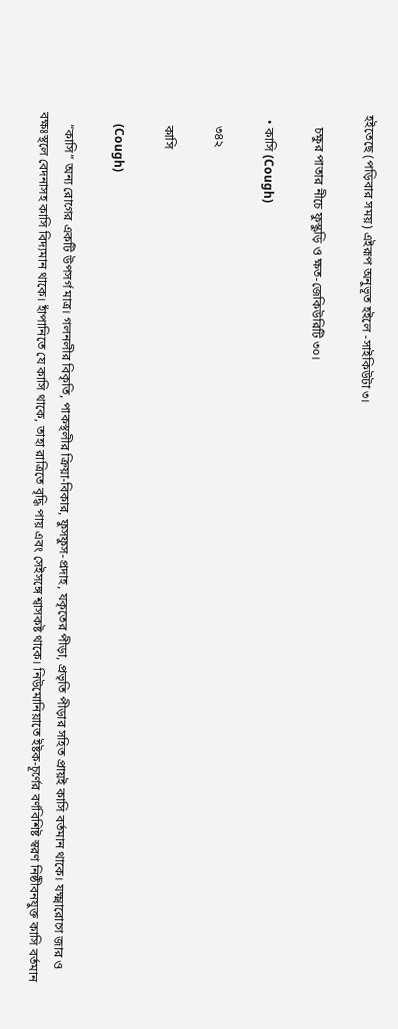হইতেছে (পড়িবার সময়) এইরূপ অনুভূত হইলে -সাইকিউটা ৩।

    চক্ষুর পাতার নীচে ফুস্কুড়ি ও ক্ষত-জেকিউরিটি ৩০।

  • কাসি (Cough)

    ৩৪২

    কাসি

    (Cough)

    “কাসি” অন্য রোগের একটি উপসর্গ মাত্র। গলনলীর বিকৃতি, পাকস্থলীর ক্রিয়া-বিকার, ফুসফুস-প্রদাহ, যকৃতের পীড়া, প্রভৃতি পীড়ার সহিত প্রায়ই কাসি বর্তমান থাকে। যক্ষ্মারোগে জার ও বক্ষঃস্থলে বেদনাসহ কাসি বিদ্যমান থাকে। হাঁপানিতে যে কাসি থাকে, তাহা রাত্রিতে বৃদ্ধি পায় এবং সেইসঙ্গে শ্বাসকষ্ট থাকে। নিউমোনিয়াতে ইষ্টক-চূর্ণের বর্ণবিশিষ্ট স্বরণ নিষ্ঠীবনযুক্ত কাসি বর্তমান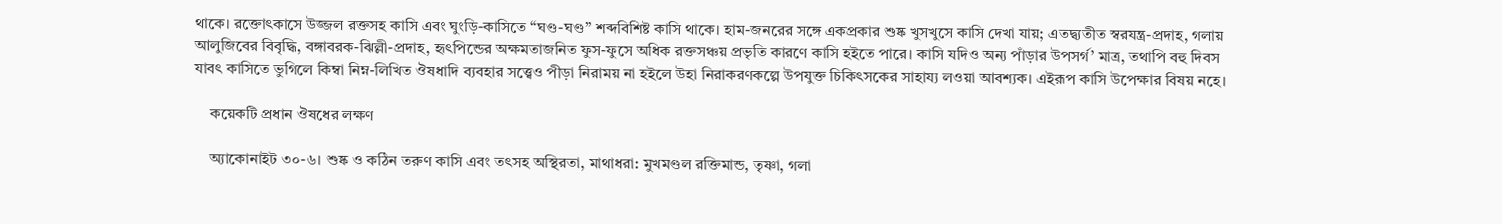থাকে। রক্তোৎকাসে উজ্জল রক্তসহ কাসি এবং ঘুংড়ি-কাসিতে “ঘণ্ড-ঘণ্ড” শব্দবিশিষ্ট কাসি থাকে। হাম-জনরের সঙ্গে একপ্রকার শুষ্ক খুসখুসে কাসি দেখা যায়; এতদ্ব্যতীত স্বরযন্ত্র-প্রদাহ, গলায় আলুজিবের বিবৃদ্ধি, বঙ্গাবরক-ঝিল্লী-প্রদাহ, হৃৎপিন্ডের অক্ষমতাজনিত ফুস-ফুসে অধিক রক্তসঞ্চয় প্রভৃতি কারণে কাসি হইতে পারে। কাসি যদিও অন্য পাঁড়ার উপসর্গ’ মাত্র, তথাপি বহু দিবস যাবৎ কাসিতে ভুগিলে কিম্বা নিম্ন-লিখিত ঔষধাদি ব্যবহার সত্ত্বেও পীড়া নিরাময় না হইলে উহা নিরাকরণকল্পে উপযুক্ত চিকিৎসকের সাহায্য লওয়া আবশ্যক। এইরূপ কাসি উপেক্ষার বিষয় নহে।

    কয়েকটি প্রধান ঔষধের লক্ষণ

    অ্যাকোনাইট ৩০-৬। শুষ্ক ও কঠিন তরুণ কাসি এবং তৎসহ অস্থিরতা, মাথাধরা: মুখমণ্ডল রক্তিমান্ড, তৃষ্ণা, গলা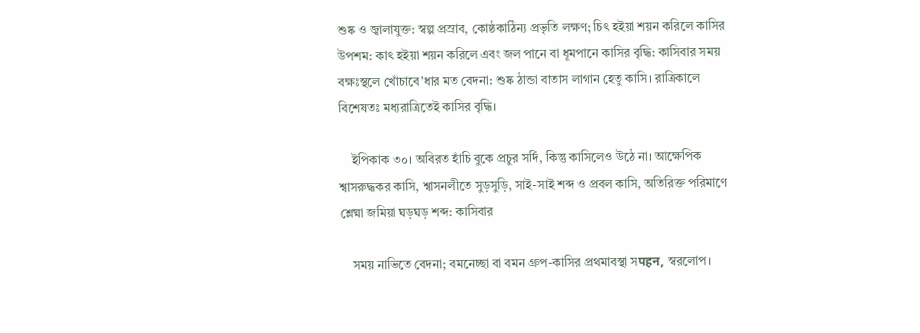শুষ্ক ও জ্বালাযুক্ত: স্বল্প প্রস্রাব, কোষ্ঠকাঠিন্য প্রভৃতি লক্ষণ; চিৎ হইয়া শয়ন করিলে কাসির উপশম: কাৎ হইয়া শয়ন করিলে এবং জল পানে বা ধূমপানে কাসির বৃদ্ধি: কাসিবার সময় বক্ষঃস্থলে খোঁচাবে’ধার মত বেদনা: শুষ্ক ঠান্ডা বাতাস লাগান হেতু কাসি। রাত্রিকালে বিশেষতঃ মধ্যরাত্রিতেই কাসির বৃদ্ধি।

    ইপিকাক ৩০। অবিরত হাঁচি বুকে প্রচুর সর্দি, কিন্তু কাসিলেও উঠে না। আক্ষেপিক শ্বাসরুদ্ধকর কাসি, শ্বাসনলীতে সুড়সুড়ি, সাই-সাই শব্দ ও প্রবল কাসি, অতিরিক্ত পরিমাণে শ্লেষ্মা জমিয়া ঘড়ঘড় শব্দ: কাসিবার

    সময় নাভিতে বেদনা; বমনেচ্ছা বা বমন গ্রুপ-কাসির প্রথমাবস্থা সपहन, স্বরলোপ।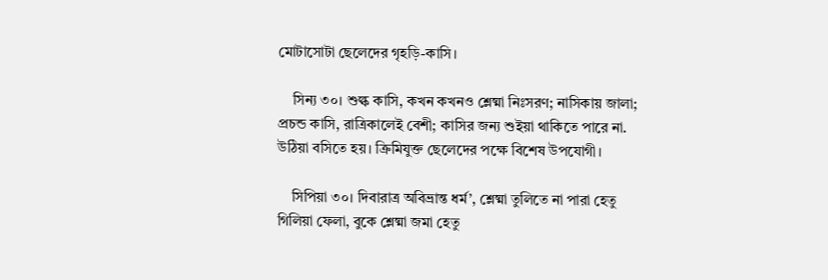মোটাসোটা ছেলেদের গৃহড়ি-কাসি।

    সিন্য ৩০। শুল্ক কাসি, কখন কখনও শ্লেষ্মা নিঃসরণ; নাসিকায় জালা; প্রচন্ড কাসি, রাত্রিকালেই বেশী; কাসির জন্য শুইয়া থাকিতে পারে না. উঠিয়া বসিতে হয়। ক্রিমিযুক্ত ছেলেদের পক্ষে বিশেষ উপযোগী।

    সিপিয়া ৩০। দিবারাত্র অবিভ্রান্ত ধর্ম’, শ্লেষ্মা তুলিতে না পারা হেতু গিলিয়া ফেলা, বুকে শ্লেষ্মা জমা হেতু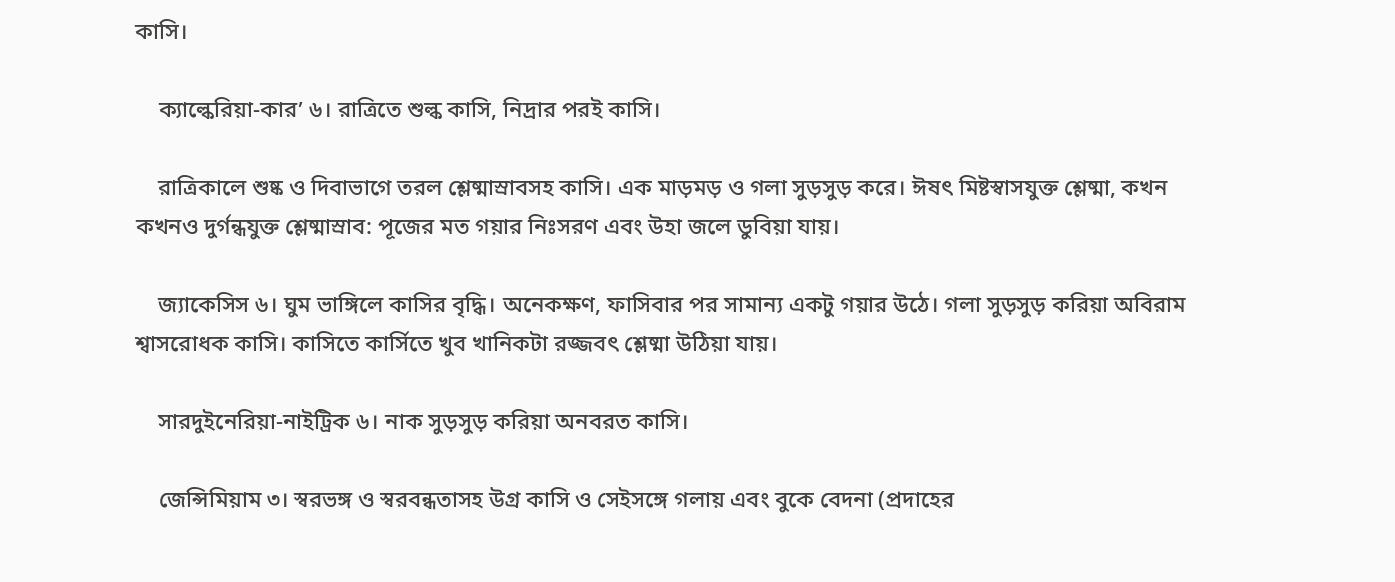কাসি।

    ক্যাল্কেরিয়া-কার’ ৬। রাত্রিতে শুল্ক কাসি, নিদ্রার পরই কাসি।

    রাত্রিকালে শুষ্ক ও দিবাভাগে তরল শ্লেষ্মাস্রাবসহ কাসি। এক মাড়মড় ও গলা সুড়সুড় করে। ঈষৎ মিষ্টস্বাসযুক্ত শ্লেষ্মা, কখন কখনও দুর্গন্ধযুক্ত শ্লেষ্মাস্রাব: পূজের মত গয়ার নিঃসরণ এবং উহা জলে ডুবিয়া যায়।

    জ্যাকেসিস ৬। ঘুম ভাঙ্গিলে কাসির বৃদ্ধি। অনেকক্ষণ, ফাসিবার পর সামান্য একটু গয়ার উঠে। গলা সুড়সুড় করিয়া অবিরাম শ্বাসরোধক কাসি। কাসিতে কার্সিতে খুব খানিকটা রজ্জবৎ শ্লেষ্মা উঠিয়া যায়।

    সারদুইনেরিয়া-নাইট্রিক ৬। নাক সুড়সুড় করিয়া অনবরত কাসি।

    জেন্সিমিয়াম ৩। স্বরভঙ্গ ও স্বরবন্ধতাসহ উগ্র কাসি ও সেইসঙ্গে গলায় এবং বুকে বেদনা (প্রদাহের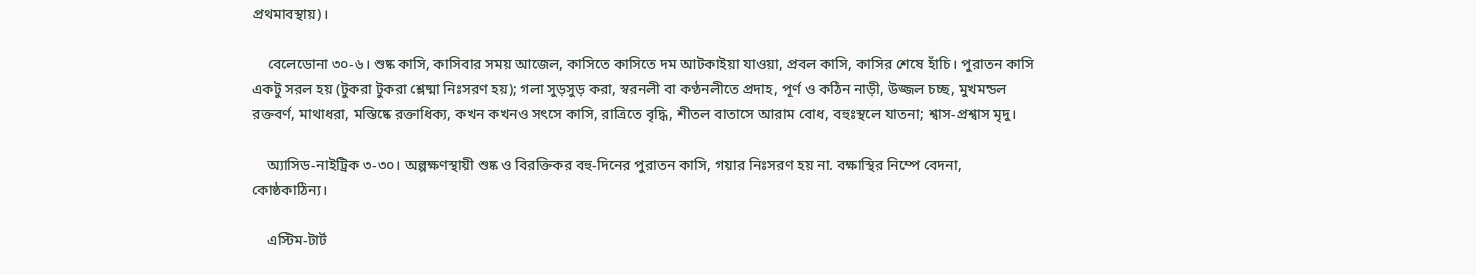প্রথমাবস্থায়)।

    বেলেডোনা ৩০-৬। শুষ্ক কাসি, কাসিবার সময় আজেল, কাসিতে কাসিতে দম আটকাইয়া যাওয়া, প্রবল কাসি, কাসির শেষে হাঁচি। পুরাতন কাসি একটু সরল হয় (টুকরা টুকরা শ্লেষ্মা নিঃসরণ হয়); গলা সুড়সুড় করা, স্বরনলী বা কণ্ঠনলীতে প্রদাহ, পূর্ণ ও কঠিন নাড়ী, উজ্জল চচ্ছ, মুখমন্ডল রক্তবর্ণ, মাথাধরা, মস্তিষ্কে রক্তাধিক্য, কখন কখনও সৎসে কাসি, রাত্রিতে বৃদ্ধি, শীতল বাতাসে আরাম বোধ, বহুঃস্থলে যাতনা; শ্বাস-প্রশ্বাস মৃদু।

    অ্যাসিড-নাইট্রিক ৩-৩০। অল্পক্ষণস্থায়ী শুষ্ক ও বিরক্তিকর বহু-দিনের পুরাতন কাসি, গয়ার নিঃসরণ হয় না. বক্ষাস্থির নিম্পে বেদনা, কোষ্ঠকাঠিন্য।

    এস্টিম-টার্ট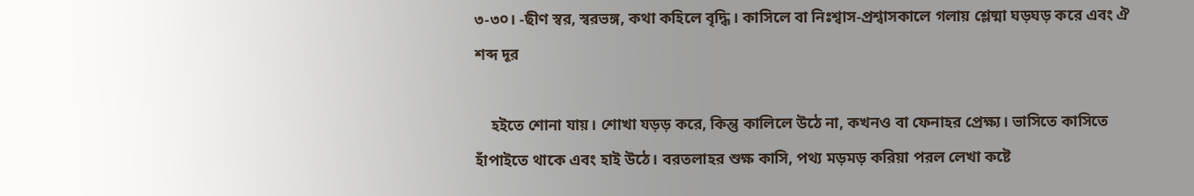৩-৩০। -ছীণ স্বর, স্বরভঙ্গ, কথা কহিলে বৃদ্ধি। কাসিলে বা নিঃশ্বাস-প্রশ্বাসকালে গলায় শ্লেষ্মা ঘড়ঘড় করে এবং ঐ শব্দ দূর

    হইতে শোনা যায়। শোখা যড়ড় করে, কিন্তু কালিলে উঠে না, কখনও বা ফেনাহর প্রেক্ষ্য। ভাসিতে কাসিতে হাঁপাইতে থাকে এবং হাই উঠে। বরতলাহর শুক্ষ কাসি, পথ্য মড়মড় করিয়া পরল লেখা কষ্টে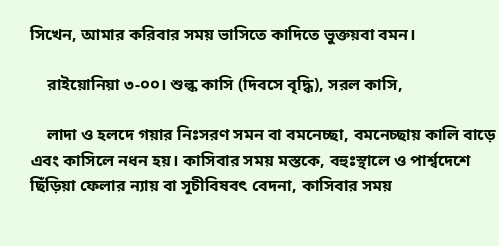সিখেন, আমার করিবার সময় ভাসিতে কাদিতে ভুক্তয়বা বমন।

    রাইয়োনিয়া ৩-০০। শুল্ক কাসি (দিবসে বৃদ্ধি), সরল কাসি,

    লাদা ও হলদে গয়ার নিঃসরণ সমন বা বমনেচ্ছা, বমনেচ্ছায় কালি বাড়ে এবং কাসিলে নধন হয়। কাসিবার সময় মস্তকে, বহুঃস্থালে ও পার্শ্বদেশে ছিঁড়িয়া ফেলার ন্যায় বা সূচীবিষবৎ বেদনা, কাসিবার সময়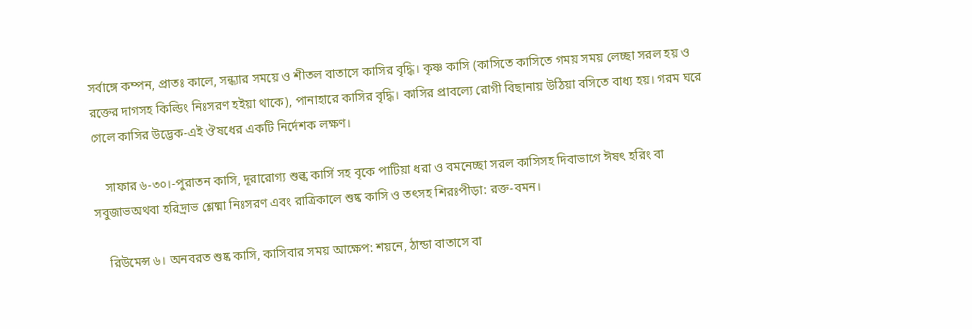সর্বাঙ্গে কম্পন, প্রাতঃ কালে, সন্ধ্যার সময়ে ও শীতল বাতাসে কাসির বৃদ্ধি। কৃষ্ণ কাসি (কাসিতে কাসিতে গময় সময় লেচ্ছা সরল হয় ও রক্তের দাগসহ কিল্ডিং নিঃসরণ হইয়া থাকে), পানাহারে কাসির বৃদ্ধি। কাসির প্রাবল্যে রোগী বিছানায় উঠিয়া বসিতে বাধ্য হয়। গরম ঘরে গেলে কাসির উদ্ভেক-এই ঔষধের একটি নির্দেশক লক্ষণ।

    সাফার ৬-৩০।-পুরাতন কাসি, দূরারোগ্য শুল্ক কার্সি সহ বৃকে পাটিয়া ধরা ও বমনেচ্ছা সরল কাসিসহ দিবাভাগে ঈষৎ হরিং বা সবুজাভঅথবা হরিদ্রাভ শ্লেষ্মা নিঃসরণ এবং রাত্রিকালে শুষ্ক কাসি ও তৎসহ শিরঃপীড়া: রক্ত-বমন।

    রিউমেন্স ৬। অনবরত শুষ্ক কাসি, কাসিবার সময় আক্ষেপ: শয়নে, ঠান্ডা বাতাসে বা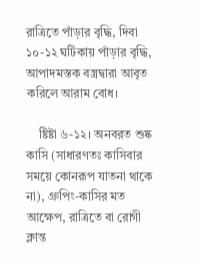রাত্রিতে পাঁড়ার বৃদ্ধি, দিবা ১০-১২ ঘটিকায় পাঁড়ার বৃদ্ধি, আপাদমস্তক বস্ত্রদ্বারা আবৃত করিলে আরাম বোধ।

    ষ্টিষ্টা ৬-১২। অনবরত শুষ্ক কাসি (সাধারণতঃ কাসিবার সময়ে কোনরূপ যাতনা থাকে না), গ্রুপিং-কাসির মত আক্ষেপ, রাত্রিতে বা রোগী ক্লান্ত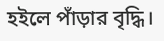হইলে পাঁড়ার বৃদ্ধি।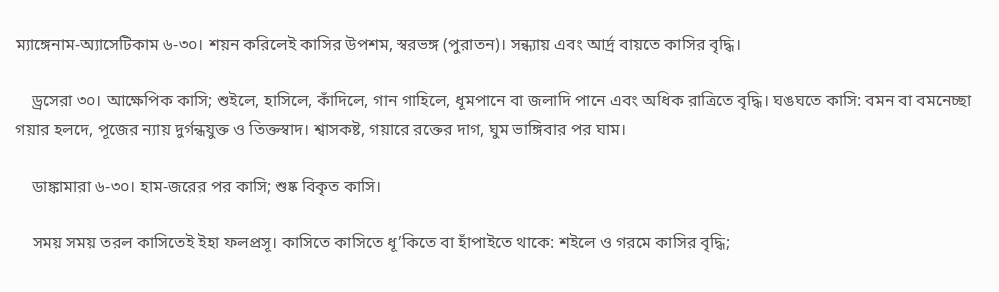ম্যাঙ্গেনাম-অ্যাসেটিকাম ৬-৩০। শয়ন করিলেই কাসির উপশম, স্বরভঙ্গ (পুরাতন)। সন্ধ্যায় এবং আর্দ্র বায়তে কাসির বৃদ্ধি।

    ড্রসেরা ৩০। আক্ষেপিক কাসি; শুইলে, হাসিলে, কাঁদিলে, গান গাহিলে, ধূমপানে বা জলাদি পানে এবং অধিক রাত্রিতে বৃদ্ধি। ঘঙঘতে কাসি: বমন বা বমনেচ্ছা গয়ার হলদে, পূজের ন্যায় দুর্গন্ধযুক্ত ও তিক্তস্বাদ। শ্বাসকষ্ট, গয়ারে রক্তের দাগ, ঘুম ভাঙ্গিবার পর ঘাম।

    ডাঙ্কামারা ৬-৩০। হাম-জরের পর কাসি; শুষ্ক বিকৃত কাসি।

    সময় সময় তরল কাসিতেই ইহা ফলপ্রসূ। কাসিতে কাসিতে ধূ’কিতে বা হাঁপাইতে থাকে: শইলে ও গরমে কাসির বৃদ্ধি;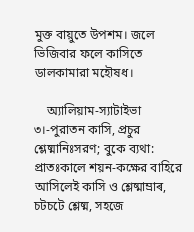মুক্ত বায়ুতে উপশম। জলে ভিজিবার ফলে কাসিতে ডালকামারা মহৌষধ।

    অ্যালিয়াম-স্যাটাইভা ৩।-পুরাতন কাসি, প্রচুর শ্লেষ্মানিঃসরণ; বুকে ব্যথা: প্রাতঃকালে শয়ন-কক্ষের বাহিরে আসিলেই কাসি ও শ্লেষ্মাম্ৰাৰ, চটচটে শ্লেষ্ম, সহজে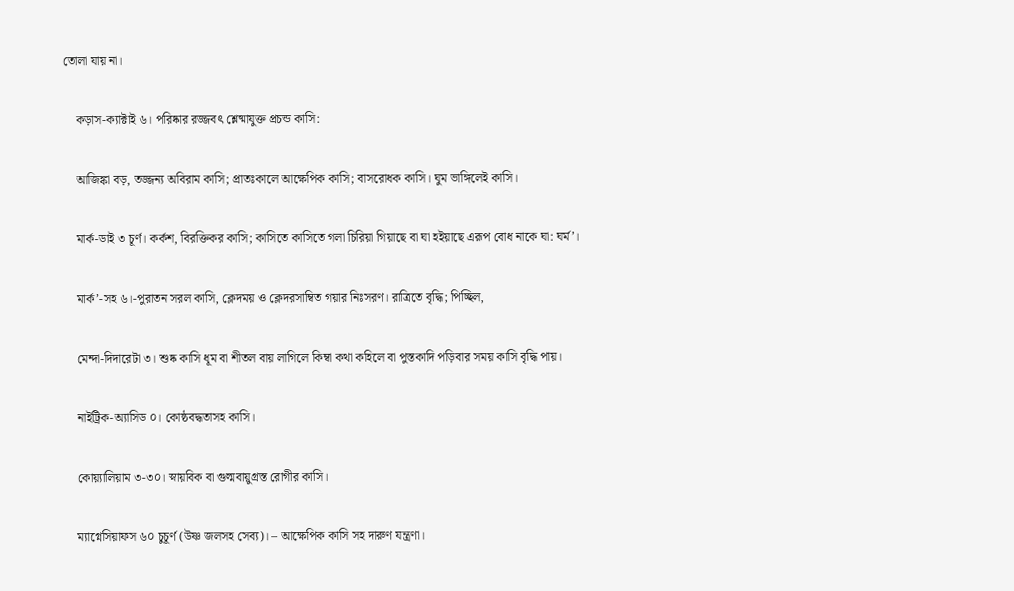তোলা যায় না।

    কড়াস-ক্যাক্টাই ৬। পরিষ্কার রজ্জবৎ শ্লেষ্মাযুক্ত প্রচন্ড কাসি:

    আজিঙ্কা বড়, তজ্জন্য অবিরাম কাসি; প্রাতঃকালে আক্ষেপিক কাসি; বাসরোধক কাসি। ঘুম ভাঙ্গিলেই কাসি।

    মার্ক-ডাই ৩ চূর্ণ। কর্কশ, বিরক্তিকর কাসি; কাসিতে কাসিতে গলা চিরিয়া গিয়াছে বা ঘা হইয়াছে এরূপ বোধ নাকে ঘা: ঘর্ম’।

    মার্ক’-সহ ৬।-পুরাতন সরল কাসি, ক্লেদময় ও ক্লেদরসাম্বিত গয়ার নিঃসরণ। রাত্রিতে বৃদ্ধি; পিচ্ছিল,

    মেন্দা-দিদারেটা ৩। শুষ্ক কাসি ধূম বা শীতল বায় লাগিলে কিম্বা কথা কহিলে বা পুস্তকাদি পড়িবার সময় কাসি বৃদ্ধি পায়।

    নাইট্রিক-অ্যাসিড ০। কোষ্ঠবদ্ধতাসহ কাসি।

    কোয়‍্যালিয়াম ৩-৩০। স্নায়বিক বা গুল্মবায়ুগ্রস্ত রোগীর কাসি।

    ম্যাগ্নেসিয়াফস ৬০ চুচূর্ণ (উষ্ণ জলসহ সেব্য)। – আক্ষেপিক কাসি সহ দারুণ যন্ত্রণা।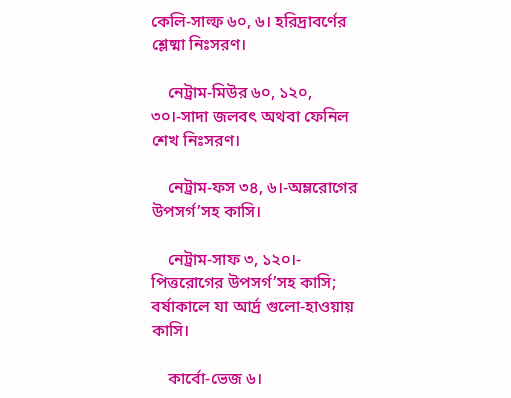কেলি-সাল্ফ ৬০, ৬। হরিদ্রাবর্ণের শ্লেষ্মা নিঃসরণ।

    নেট্রাম-মিউর ৬০, ১২০, ৩০।-সাদা জলবৎ অথবা ফেনিল শেখ নিঃসরণ।

    নেট্রাম-ফস ৩৪, ৬।-অম্লরোগের উপসর্গ’সহ কাসি।

    নেট্রাম-সাফ ৩, ১২০।- পিত্তরোগের উপসর্গ’সহ কাসি; বর্ষাকালে যা আর্দ্র গুলো-হাওয়ায় কাসি।

    কার্বো-ভেজ ৬।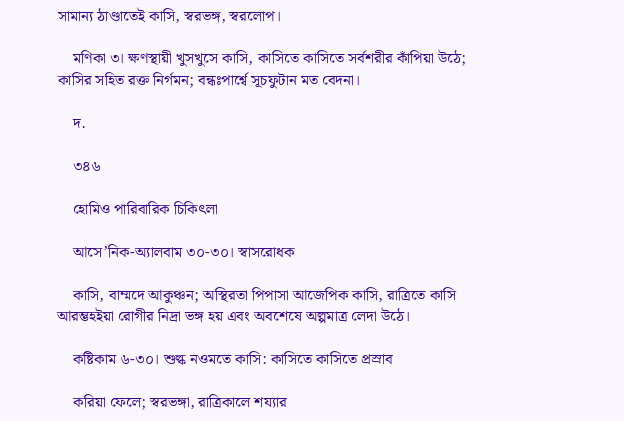সামান্য ঠাণ্ডাতেই কাসি, স্বরভঙ্গ, স্বরলোপ।

    মণিকা ৩। ক্ষণস্থায়ী খুসখুসে কাসি, কাসিতে কাসিতে সর্বশরীর কাঁপিয়া উঠে; কাসির সহিত রক্ত নির্গমন; বন্ধঃপার্শ্বে সূচফুটান মত বেদনা।

    দ.

    ৩৪৬

    হোমিও পারিবারিক চিকিৎলা

    আসে’নিক-অ্যালবাম ৩০-৩০। স্বাসরোধক

    কাসি, বাম্মদে আকুঞ্চন; অস্থিরতা পিপাসা আজেপিক কাসি, রাত্রিতে কাসি আরম্ভহইয়া রোগীর নিদ্রা ভঙ্গ হয় এবং অবশেষে অল্পমাত্র লেদা উঠে।

    কষ্টিকাম ৬-৩০। শুল্ক নওমতে কাসি: কাসিতে কাসিতে প্রস্রাব

    করিয়া ফেলে; স্বরভঙ্গা, রাত্রিকালে শয্যার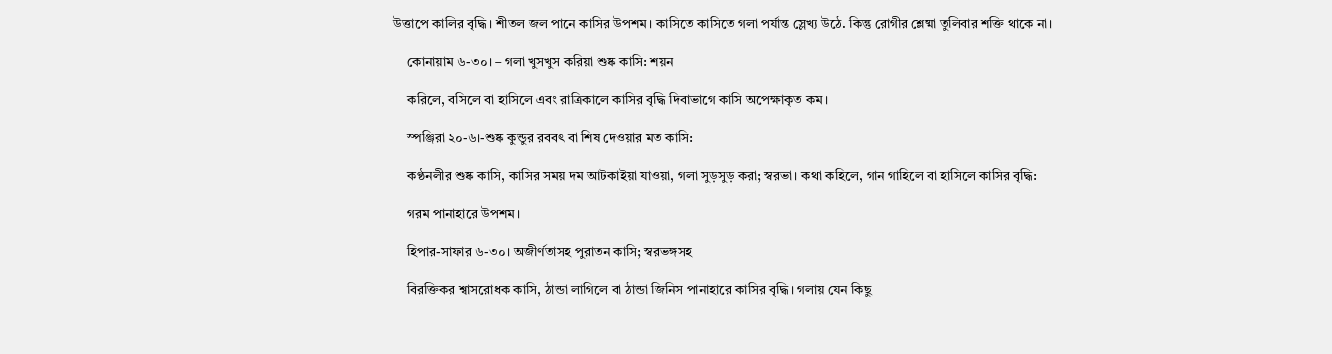উত্তাপে কালির বৃদ্ধি। শীতল জল পানে কাসির উপশম। কাসিতে কাসিতে গলা পর্যান্ত স্লেখ্য উঠে. কিন্তু রোগীর শ্লেষ্মা তুলিবার শক্তি থাকে না।

    কোনায়াম ৬-৩০। – গলা খুসখুস করিয়া শুষ্ক কাসি: শয়ন

    করিলে, বসিলে বা হাসিলে এবং রাত্রিকালে কাসির বৃদ্ধি দিবাভাগে কাসি অপেক্ষাকৃত কম।

    স্পঞ্জিরা ২০-৬।-শুষ্ক কুন্ডুর রববৎ বা শিষ দেওয়ার মত কাসি:

    কণ্ঠনলীর শুষ্ক কাসি, কাসির সময় দম আটকাইয়া যাওয়া, গলা সুড়সুড় করা; স্বরভা। কথা কহিলে, গান গাহিলে বা হাসিলে কাসির বৃদ্ধি:

    গরম পানাহারে উপশম।

    হিপার-সাফার ৬-৩০। অজীর্ণতাসহ পুরাতন কাসি; স্বরভঙ্গসহ

    বিরক্তিকর শ্বাসরোধক কাসি, ঠান্ডা লাগিলে বা ঠান্ডা জিনিস পানাহারে কাসির বৃদ্ধি। গলায় যেন কিছু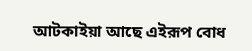আটকাইয়া আছে এইরূপ বোধ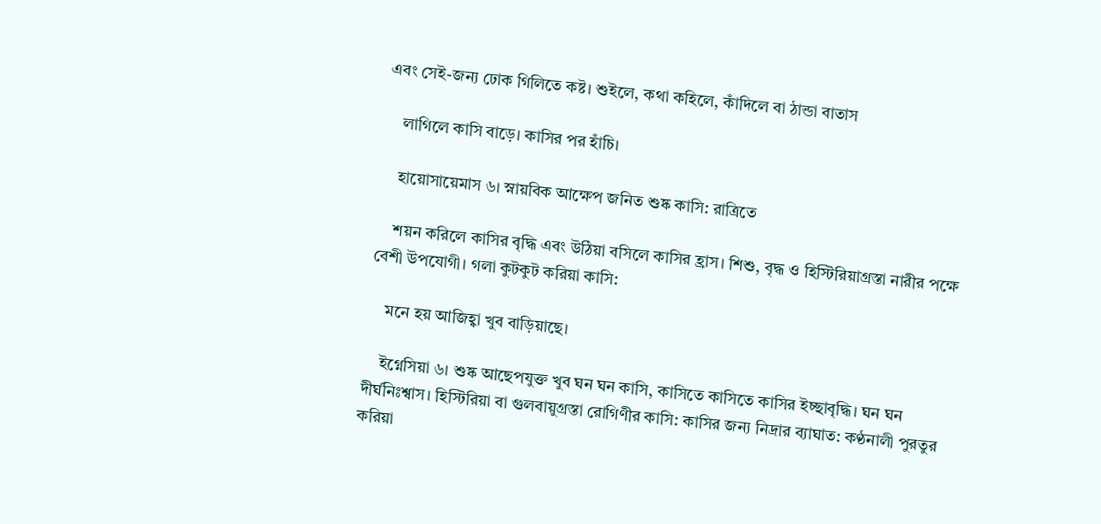এবং সেই-জন্য ঢোক গিলিতে কষ্ট। শুইলে, কথা কহিলে, কাঁদিলে বা ঠান্ডা বাতাস

    লাগিলে কাসি বাড়ে। কাসির পর হাঁচি।

    হায়োসায়েমাস ৬। স্নায়বিক আক্ষেপ জনিত শুষ্ক কাসি: রাত্রিতে

    শয়ন করিলে কাসির বৃদ্ধি এবং উঠিয়া বসিলে কাসির হ্রাস। শিশু, বৃদ্ধ ও হিস্টিরিয়াগ্রস্তা নারীর পক্ষে বেশী উপযোগী। গলা কুটকুট করিয়া কাসি:

    মনে হয় আজিহ্বা খুব বাড়িয়াছে।

    ইগ্নেসিয়া ৬। শুষ্ক আছেপযুক্ত খুব ঘন ঘন কাসি, কাসিতে কাসিতে কাসির ইচ্ছাবৃদ্ধি। ঘন ঘন দীর্ঘনিঃশ্বাস। হিস্টিরিয়া বা গুলবায়ুগ্রস্তা রোগিণীর কাসি: কাসির জন্য নিদ্রার ব্যাঘাত: কণ্ঠনালী পুরতুর করিয়া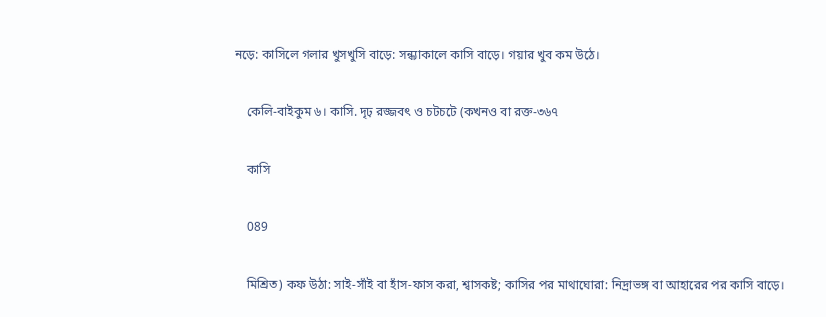নড়ে: কাসিলে গলার খুসখুসি বাড়ে: সন্ধ্যাকালে কাসি বাড়ে। গয়ার খুব কম উঠে।

    কেলি-বাইকুম ৬। কাসি. দৃঢ় রজ্জবৎ ও চটচটে (কখনও বা রক্ত-৩৬৭

    কাসি

    089

    মিশ্রিত) কফ উঠা: সাই-সাঁই বা হাঁস-ফাস করা, শ্বাসকষ্ট; কাসির পর মাথাঘোরা: নিদ্রাভঙ্গ বা আহারের পর কাসি বাড়ে।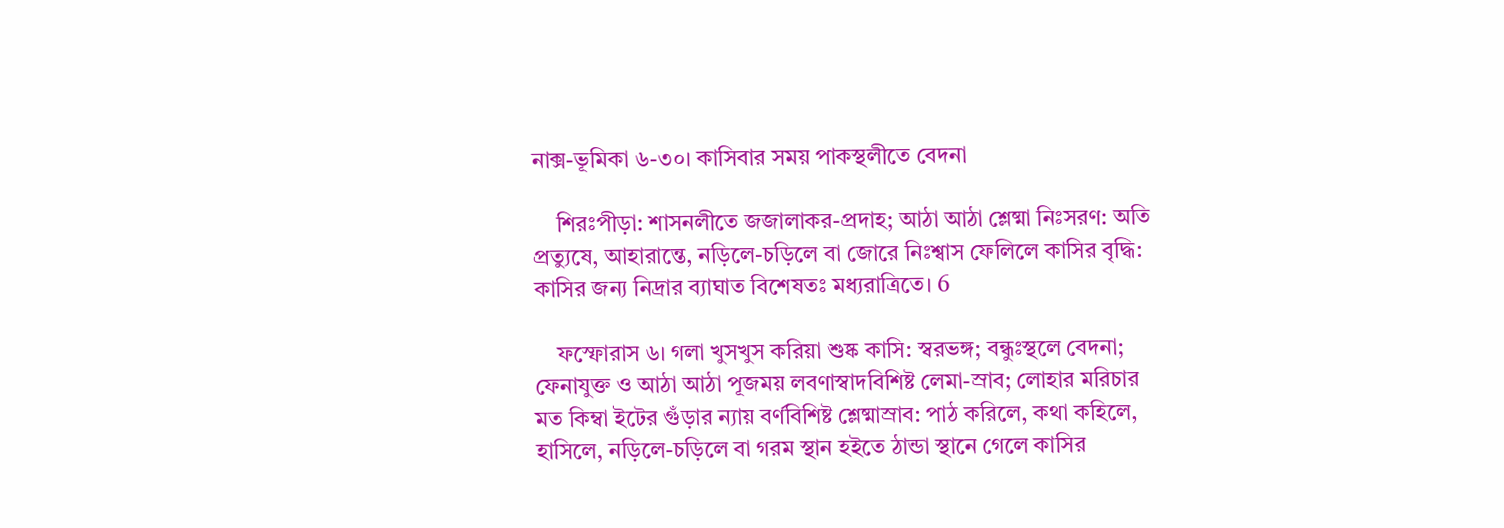নাক্স-ভূমিকা ৬-৩০। কাসিবার সময় পাকস্থলীতে বেদনা

    শিরঃপীড়া: শাসনলীতে জজালাকর-প্রদাহ; আঠা আঠা শ্লেষ্মা নিঃসরণ: অতি প্রত্যুষে, আহারান্তে, নড়িলে-চড়িলে বা জোরে নিঃশ্বাস ফেলিলে কাসির বৃদ্ধি: কাসির জন্য নিদ্রার ব্যাঘাত বিশেষতঃ মধ্যরাত্রিতে। 6

    ফস্ফোরাস ৬। গলা খুসখুস করিয়া শুষ্ক কাসি: স্বরভঙ্গ; বন্ধুঃস্থলে বেদনা; ফেনাযুক্ত ও আঠা আঠা পূজময় লবণাস্বাদবিশিষ্ট লেমা-স্রাব; লোহার মরিচার মত কিম্বা ইটের গুঁড়ার ন্যায় বর্ণবিশিষ্ট শ্লেষ্মাস্রাব: পাঠ করিলে, কথা কহিলে, হাসিলে, নড়িলে-চড়িলে বা গরম স্থান হইতে ঠান্ডা স্থানে গেলে কাসির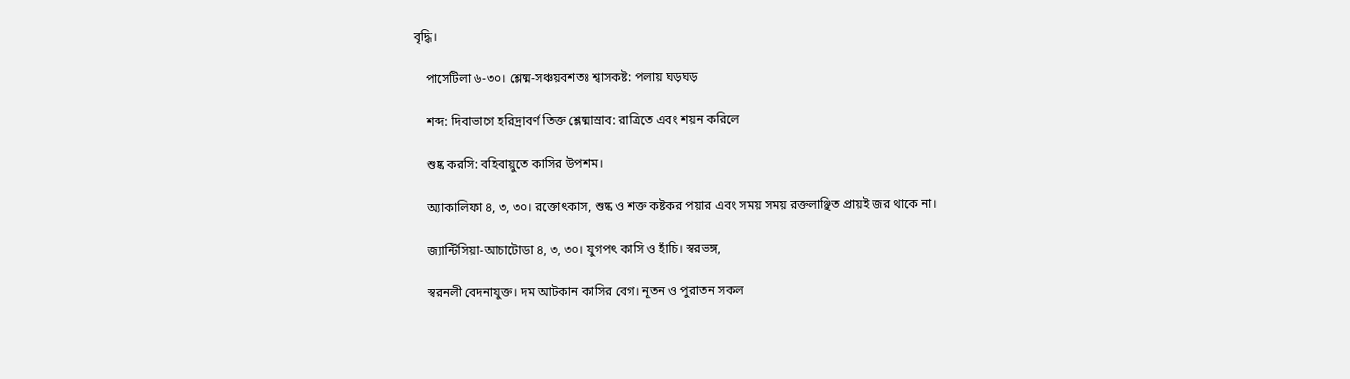বৃদ্ধি।

    পাসেটিলা ৬-৩০। শ্লেষ্ম-সঞ্চয়বশতঃ শ্বাসকষ্ট: পলায় ঘড়ঘড়

    শব্দ: দিবাভাগে হরিদ্রাবর্ণ তিক্ত শ্লেষ্মাস্রাব: রাত্রিতে এবং শয়ন করিলে

    শুষ্ক করসি: বহিবায়ুতে কাসির উপশম।

    অ্যাকালিফা ৪, ৩, ৩০। রক্তোৎকাস, শুষ্ক ও শক্ত কষ্টকর পয়ার এবং সময় সময় রক্তলাঞ্ছিত প্রায়ই জর থাকে না।

    জ্যান্টিসিয়া-আচাটোডা ৪, ৩, ৩০। যুগপৎ কাসি ও হাঁচি। স্বরভঙ্গ,

    স্বরনলী বেদনাযুক্ত। দম আটকান কাসির বেগ। নূতন ও পুরাতন সকল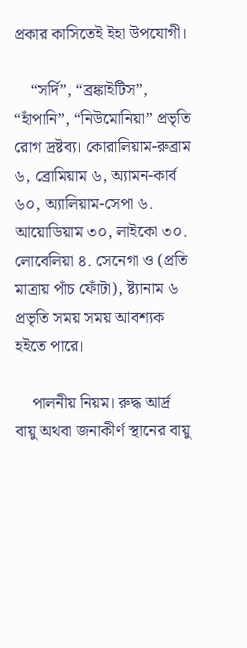প্রকার কাসিতেই ইহা উপযোগী।

    “সর্দি”, “ব্রঙ্কাইটিস”, “হাঁপানি”, “নিউমোনিয়া” প্রভৃতি রোগ দ্রষ্টব্য। কোরালিয়াম-রুব্রাম ৬, ব্রোমিয়াম ৬, অ্যামন-কার্ব ৬০, অ্যালিয়াম-সেপা ৬. আয়োডিয়াম ৩০, লাইকো ৩০. লোবেলিয়া ৪. সেনেগা ও (প্রতি মাত্রায় পাঁচ ফোঁটা), ষ্ট্যানাম ৬ প্রভৃতি সময় সময় আবশ্যক হইতে পারে।

    পালনীয় নিয়ম। রুদ্ধ আর্দ্র বায়ু অথবা জনাকীর্ণ স্থানের বায়ু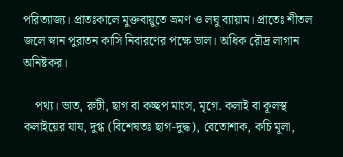পরিত্যাজ্য। প্রাতঃকালে মুক্তবায়ুতে ভ্রমণ ও লঘু ব্যায়াম। প্রাতেঃ শীতল জলে স্নান পুরাতন কাসি নিবারণের পক্ষে ভাল। অধিক রৌদ্র লাগান অনিষ্টকর।

    পথ্য। ভাত, রুটী, ছাগ বা কচ্ছপ মাংস, মৃগে. কলাই বা কূলস্থ কলাইয়ের যায, দুগ্ধ (বিশেষতঃ ছাগ-দুদ্ধ), বেতোশাক, কচি মূলা,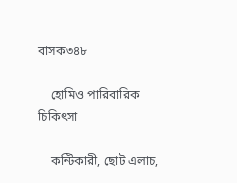বাসক৩৪৮

    হোমিও পারিবারিক চিকিৎসা

    কন্টিকারী, ছোট এলাচ,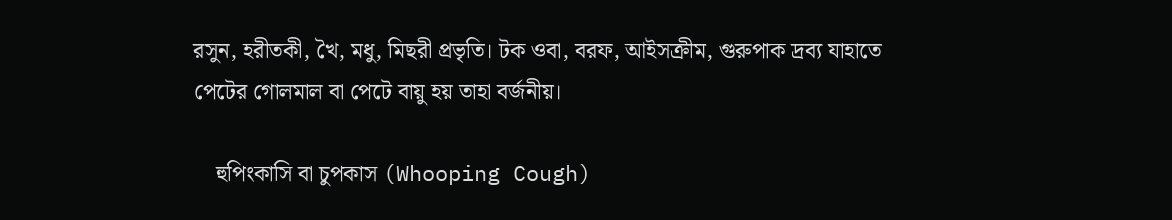রসুন, হরীতকী, খৈ, মধু, মিছরী প্রভৃতি। টক ওবা, বরফ, আইসক্রীম, গুরুপাক দ্রব্য যাহাতে পেটের গোলমাল বা পেটে বায়ু হয় তাহা বর্জনীয়।

    হুপিংকাসি বা চুপকাস (Whooping Cough)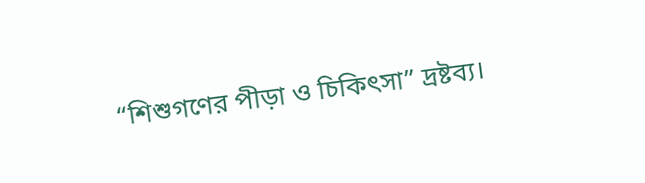“শিশুগণের পীড়া ও চিকিৎসা” দ্রষ্টব্য।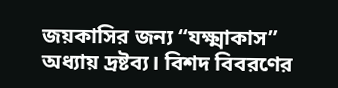জয়কাসির জন্য “যক্ষ্মাকাস” অধ্যায় দ্রষ্টব্য। বিশদ বিবরণের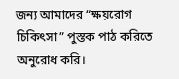জন্য আমাদের “ক্ষয়রোগ চিকিৎসা” পুস্তক পাঠ করিতে অনুরোধ করি।